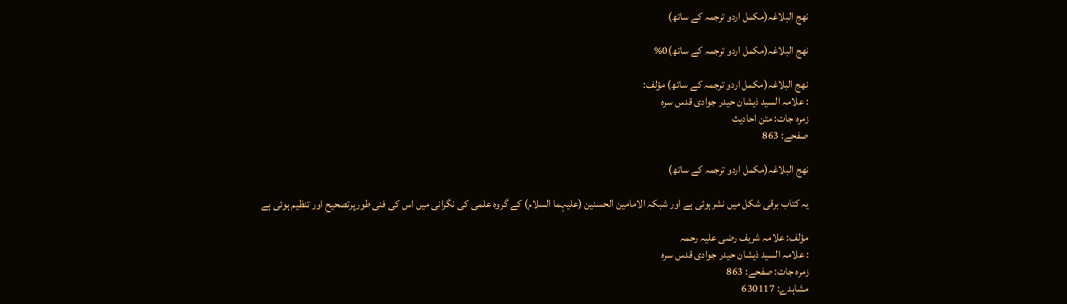نھج البلاغہ(مکمل اردو ترجمہ کے ساتھ)

نھج البلاغہ(مکمل اردو ترجمہ کے ساتھ)0%

نھج البلاغہ(مکمل اردو ترجمہ کے ساتھ) مؤلف:
: علامہ السید ذیشان حیدر جوادی قدس سرہ
زمرہ جات: متن احادیث
صفحے: 863

نھج البلاغہ(مکمل اردو ترجمہ کے ساتھ)

یہ کتاب برقی شکل میں نشرہوئی ہے اور شبکہ الامامین الحسنین (علیہما السلام) کے گروہ علمی کی نگرانی میں اس کی فنی طورپرتصحیح اور تنظیم ہوئی ہے

مؤلف: علامہ شریف رضی علیہ رحمہ
: علامہ السید ذیشان حیدر جوادی قدس سرہ
زمرہ جات: صفحے: 863
مشاہدے: 630117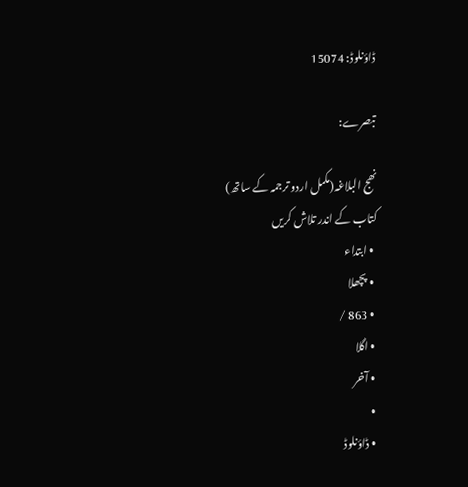ڈاؤنلوڈ: 15074

تبصرے:

نھج البلاغہ(مکمل اردو ترجمہ کے ساتھ)
کتاب کے اندر تلاش کریں
  • ابتداء
  • پچھلا
  • 863 /
  • اگلا
  • آخر
  •
  • ڈاؤنلوڈ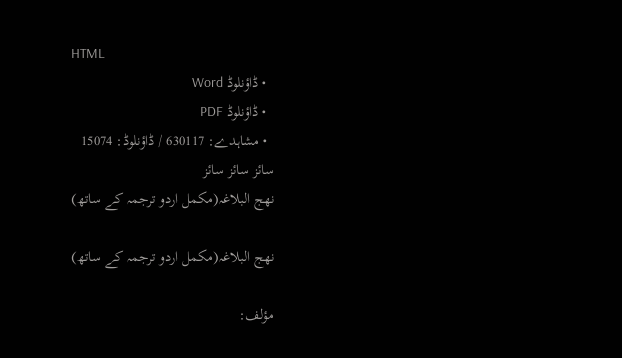HTML
  • ڈاؤنلوڈ Word
  • ڈاؤنلوڈ PDF
  • مشاہدے: 630117 / ڈاؤنلوڈ: 15074
سائز سائز سائز
نھج البلاغہ(مکمل اردو ترجمہ کے ساتھ)

نھج البلاغہ(مکمل اردو ترجمہ کے ساتھ)

مؤلف: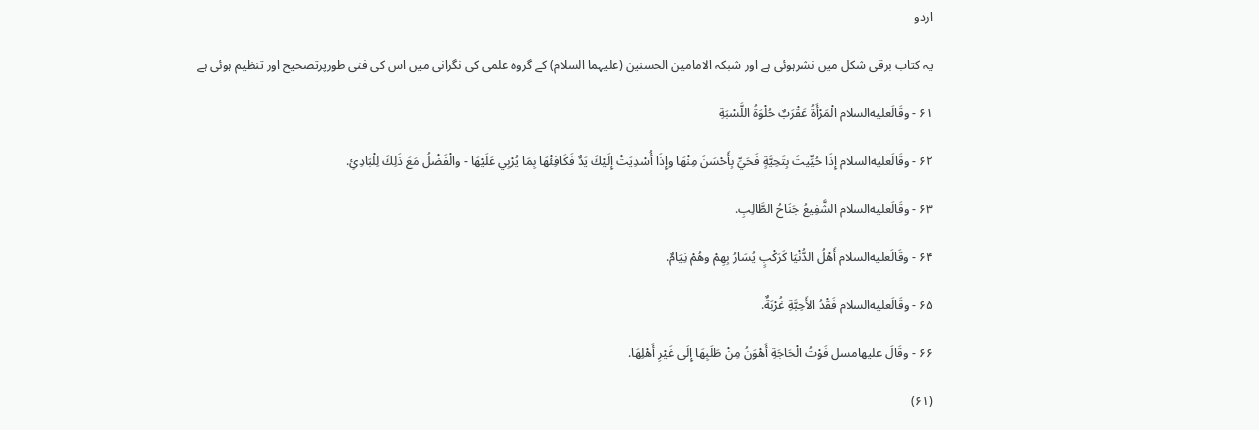اردو

یہ کتاب برقی شکل میں نشرہوئی ہے اور شبکہ الامامین الحسنین (علیہما السلام) کے گروہ علمی کی نگرانی میں اس کی فنی طورپرتصحیح اور تنظیم ہوئی ہے

۶۱ - وقَالَعليه‌السلام الْمَرْأَةُ عَقْرَبٌ حُلْوَةُ اللَّسْبَةِ

۶۲ - وقَالَعليه‌السلام إِذَا حُيِّيتَ بِتَحِيَّةٍ فَحَيِّ بِأَحْسَنَ مِنْهَا وإِذَا أُسْدِيَتْ إِلَيْكَ يَدٌ فَكَافِئْهَا بِمَا يُرْبِي عَلَيْهَا - والْفَضْلُ مَعَ ذَلِكَ لِلْبَادِئِ.

۶۳ - وقَالَعليه‌السلام الشَّفِيعُ جَنَاحُ الطَّالِبِ.

۶۴ - وقَالَعليه‌السلام أَهْلُ الدُّنْيَا كَرَكْبٍ يُسَارُ بِهِمْ وهُمْ نِيَامٌ.

۶۵ - وقَالَعليه‌السلام فَقْدُ الأَحِبَّةِ غُرْبَةٌ.

۶۶ - وقَالَ عليهامسل فَوْتُ الْحَاجَةِ أَهْوَنُ مِنْ طَلَبِهَا إِلَى غَيْرِ أَهْلِهَا.

(۶۱)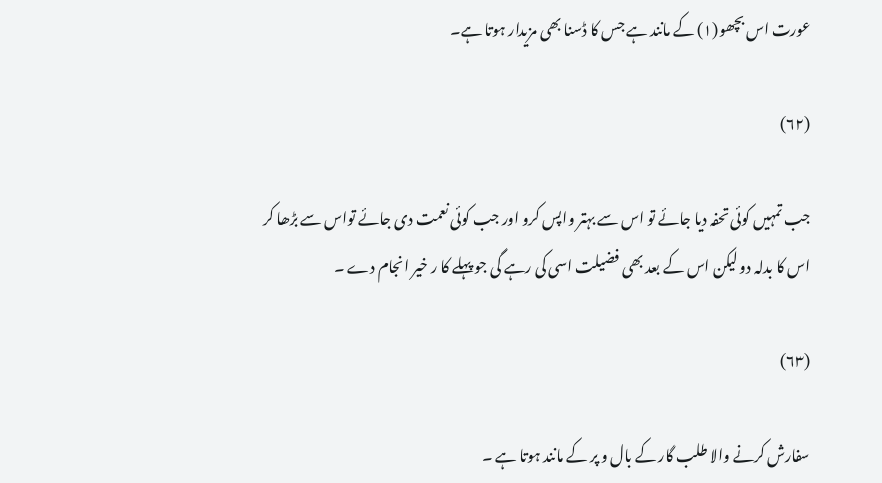عورت اس بچھو(۱) کے مانند ہے جس کا ڈسنا بھی مزیدار ہوتا ہے۔

(۶۲)

جب تمہیں کوئی تحفہ دیا جائے تو اس سے بہتر واپس کرو اور جب کوئی نعمت دی جائے تواس سے بڑھا کر اس کا بدلہ دو لیکن اس کے بعد بھی فضیلت اسی کی رہے گی جو پہلے کا ر خیر انجام دے ۔

(۶۳)

سفارش کرنے والا طلب گار کے بال و پر کے مانند ہوتا ہے ۔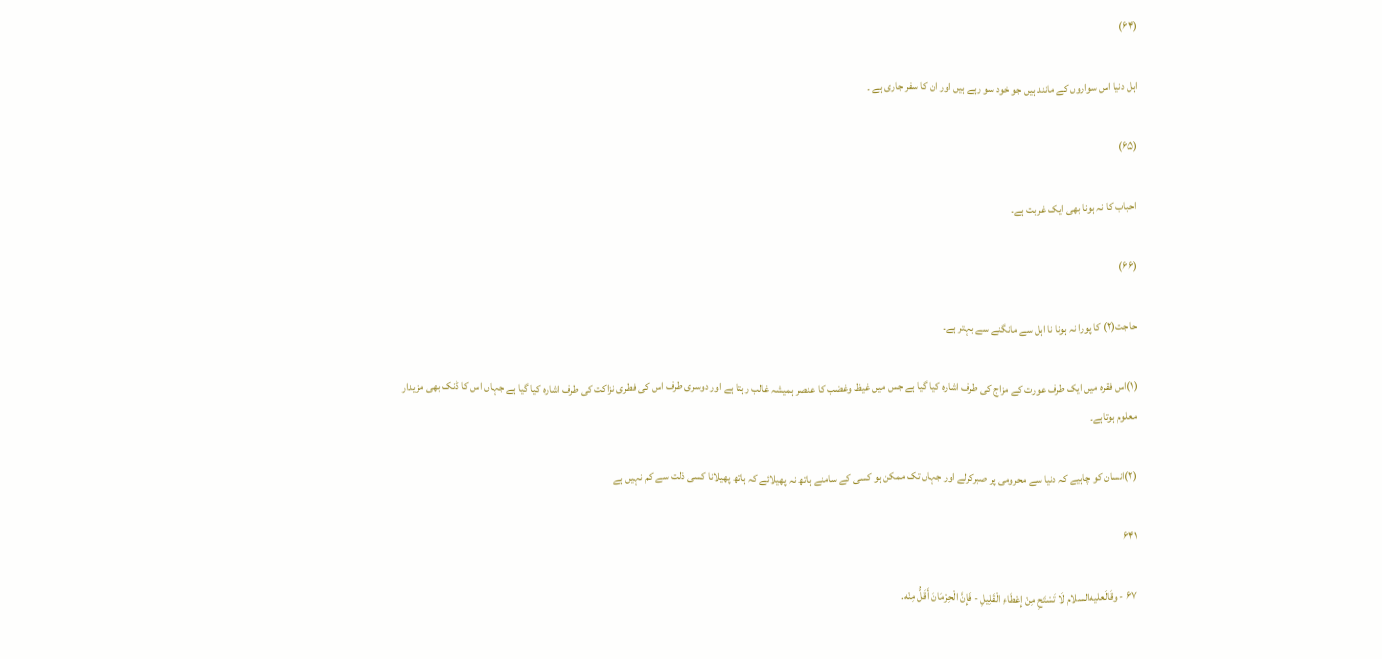(۶۴)

اہل دنیا اس سواروں کے مانند ہیں جو خود سو رہے ہیں اور ان کا سفر جاری ہے ۔

(۶۵)

احباب کا نہ ہونا بھی ایک غربت ہے۔

(۶۶)

حاجت(۲) کا پورا نہ ہونا نا اہل سے مانگنے سے بہتر ہے۔

(۱)اس فقرہ میں ایک طرف عورت کے مزاج کی طرف اشارہ کیا گیا ہے جس میں غیظ وغضب کا عنصر ہمیشہ غالب رہتا ہے اور دوسری طرف اس کی فطری نزاکت کی طرف اشارہ کیا گیا ہے جہاں اس کا ڈنک بھی مزیدار معلوم ہوتاہے۔

(۲)انسان کو چاہیے کہ دنیا سے محرومی پر صبرکرلے اور جہاں تک ممکن ہو کسی کے سامنے ہاتھ نہ پھیلائے کہ ہاتھ پھیلانا کسی ذلت سے کم نہیں ہے

۶۴۱

۶۷ - وقَالَعليه‌السلام لَا تَسْتَحِ مِنْ إِعْطَاءِ الْقَلِيلِ - فَإِنَّ الْحِرْمَانَ أَقَلُّ مِنْه.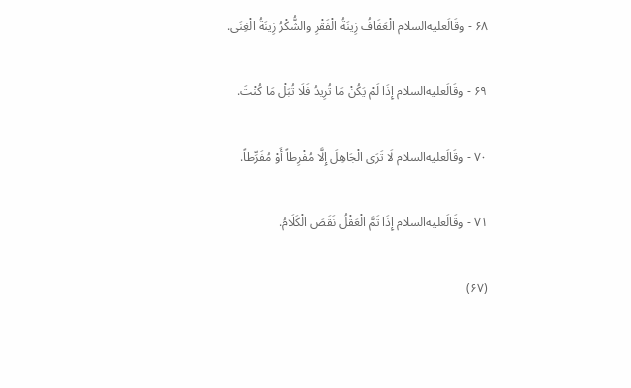۶۸ - وقَالَعليه‌السلام الْعَفَافُ زِينَةُ الْفَقْرِ والشُّكْرُ زِينَةُ الْغِنَى.

۶۹ - وقَالَعليه‌السلام إِذَا لَمْ يَكُنْ مَا تُرِيدُ فَلَا تُبَلْ مَا كُنْتَ.

۷۰ - وقَالَعليه‌السلام لَا تَرَى الْجَاهِلَ إِلَّا مُفْرِطاً أَوْ مُفَرِّطاً.

۷۱ - وقَالَعليه‌السلام إِذَا تَمَّ الْعَقْلُ نَقَصَ الْكَلَامُ.

(۶۷)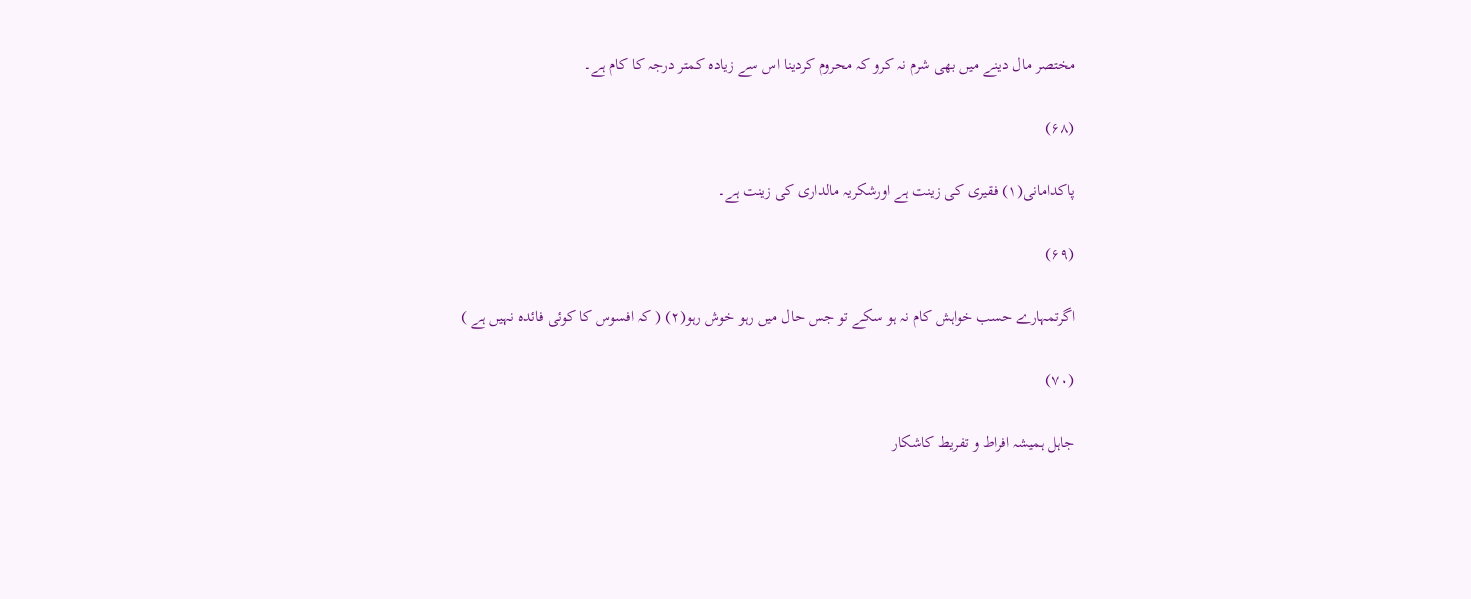مختصر مال دینے میں بھی شرم نہ کرو کہ محروم کردینا اس سے زیادہ کمتر درجہ کا کام ہے۔

(۶۸)

پاکدامانی(۱) فقیری کی زینت ہے اورشکریہ مالداری کی زینت ہے۔

(۶۹)

اگرتمہارے حسب خواہش کام نہ ہو سکے تو جس حال میں رہو خوش رہو(۲) ( کہ افسوس کا کوئی فائدہ نہیں ہے )

(۷۰)

جاہل ہمیشہ افراط و تفریط کاشکار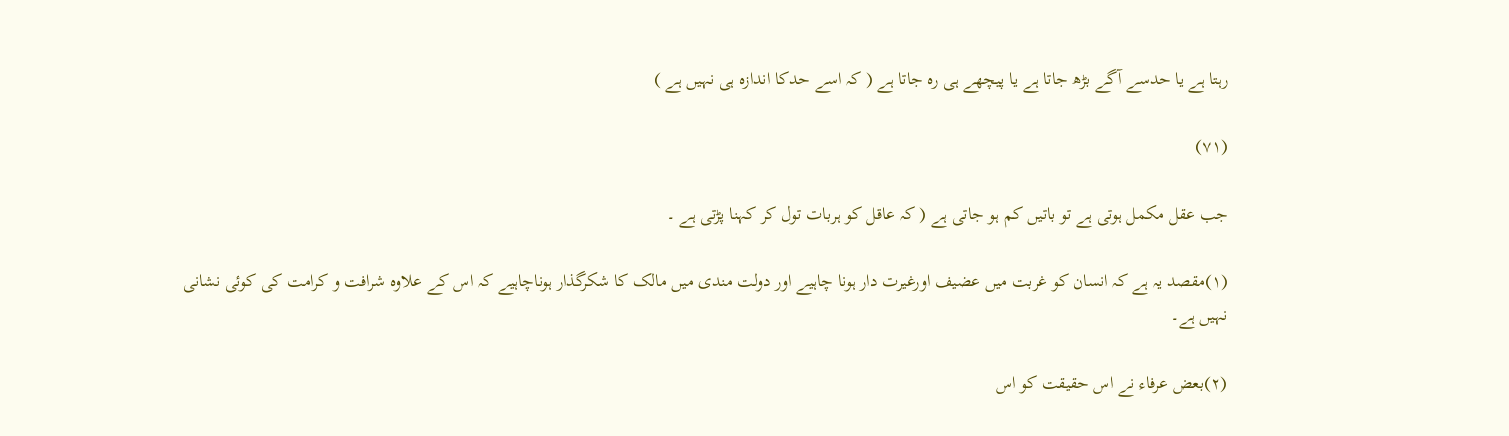رہتا ہے یا حدسے آگے بڑھ جاتا ہے یا پیچھے ہی رہ جاتا ہے ( کہ اسے حدکا اندازہ ہی نہیں ہے )

(۷۱)

جب عقل مکمل ہوتی ہے تو باتیں کم ہو جاتی ہے ( کہ عاقل کو ہربات تول کر کہنا پڑتی ہے ۔

(۱)مقصد یہ ہے کہ انسان کو غربت میں عضیف اورغیرت دار ہونا چاہیے اور دولت مندی میں مالک کا شکرگذار ہوناچاہیے کہ اس کے علاوہ شرافت و کرامت کی کوئی نشانی نہیں ہے۔

(۲)بعض عرفاء نے اس حقیقت کو اس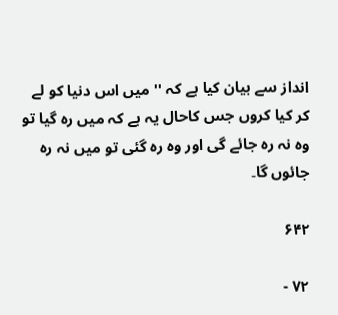انداز سے بیان کیا ہے کہ '' میں اس دنیا کو لے کر کیا کروں جس کاحال یہ ہے کہ میں رہ گیا تو وہ نہ رہ جائے گی اور وہ رہ گئی تو میں نہ رہ جائوں گا۔

۶۴۲

۷۲ -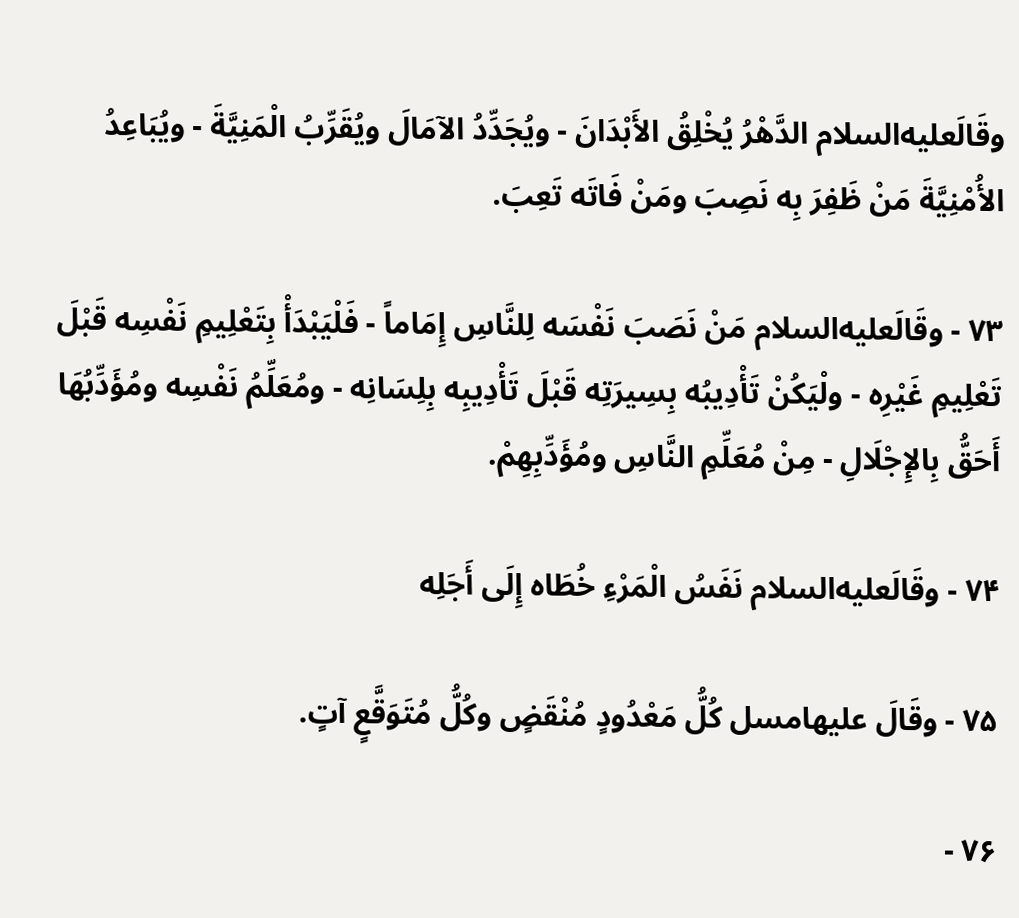وقَالَعليه‌السلام الدَّهْرُ يُخْلِقُ الأَبْدَانَ - ويُجَدِّدُ الآمَالَ ويُقَرِّبُ الْمَنِيَّةَ - ويُبَاعِدُ الأُمْنِيَّةَ مَنْ ظَفِرَ بِه نَصِبَ ومَنْ فَاتَه تَعِبَ.

۷۳ - وقَالَعليه‌السلام مَنْ نَصَبَ نَفْسَه لِلنَّاسِ إِمَاماً - فَلْيَبْدَأْ بِتَعْلِيمِ نَفْسِه قَبْلَ تَعْلِيمِ غَيْرِه - ولْيَكُنْ تَأْدِيبُه بِسِيرَتِه قَبْلَ تَأْدِيبِه بِلِسَانِه - ومُعَلِّمُ نَفْسِه ومُؤَدِّبُهَا أَحَقُّ بِالإِجْلَالِ - مِنْ مُعَلِّمِ النَّاسِ ومُؤَدِّبِهِمْ.

۷۴ - وقَالَعليه‌السلام نَفَسُ الْمَرْءِ خُطَاه إِلَى أَجَلِه

۷۵ - وقَالَ عليهامسل كُلُّ مَعْدُودٍ مُنْقَضٍ وكُلُّ مُتَوَقَّعٍ آتٍ.

۷۶ -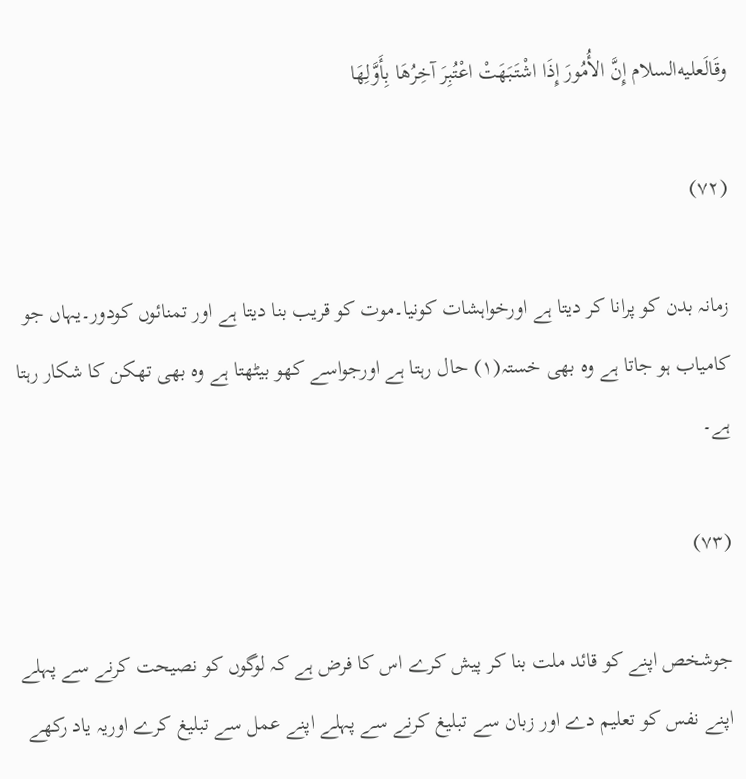وقَالَعليه‌السلام إِنَّ الأُمُورَ إِذَا اشْتَبَهَتْ اعْتُبِرَ آخِرُهَا بِأَوَّلِهَا

(۷۲)

زمانہ بدن کو پرانا کر دیتا ہے اورخواہشات کونیا۔موت کو قریب بنا دیتا ہے اور تمنائوں کودور۔یہاں جو کامیاب ہو جاتا ہے وہ بھی خستہ(۱) حال رہتا ہے اورجواسے کھو بیٹھتا ہے وہ بھی تھکن کا شکار رہتا ہے۔

(۷۳)

جوشخص اپنے کو قائد ملت بنا کر پیش کرے اس کا فرض ہے کہ لوگوں کو نصیحت کرنے سے پہلے اپنے نفس کو تعلیم دے اور زبان سے تبلیغ کرنے سے پہلے اپنے عمل سے تبلیغ کرے اوریہ یاد رکھے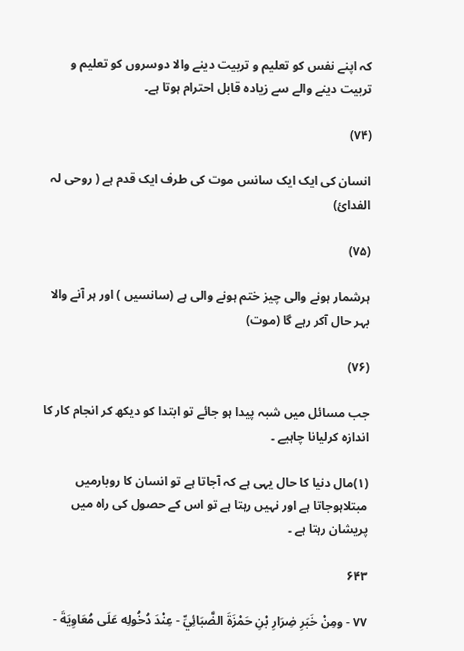کہ اپنے نفس کو تعلیم و تربیت دینے والا دوسروں کو تعلیم و تربیت دینے والے سے زیادہ قابل احترام ہوتا ہے۔

(۷۴)

انسان کی ایک ایک سانس موت کی طرف ایک قدم ہے ( روحی لہ الفدائ)

(۷۵)

ہرشمار ہونے والی چیز ختم ہونے والی ہے (سانسیں ) اور ہر آنے والا بہر حال آکر رہے گا (موت)

(۷۶)

جب مسائل میں شبہ پیدا ہو جائے تو ابتدا کو دیکھ کر انجام کار کا اندازہ کرلیانا چاہیے ۔

(۱)مال دنیا کا حال یہی ہے کہ آجاتا ہے تو انسان کا روبارمیں مبتلاہوجاتا ہے اور نہیں رہتا ہے تو اس کے حصول کی راہ میں پریشان رہتا ہے ۔

۶۴۳

۷۷ - ومِنْ خَبَرِ ضِرَارِ بْنِ حَمْزَةَ الضَّبَائِيِّ - عِنْدَ دُخُولِه عَلَى مُعَاوِيَةَ -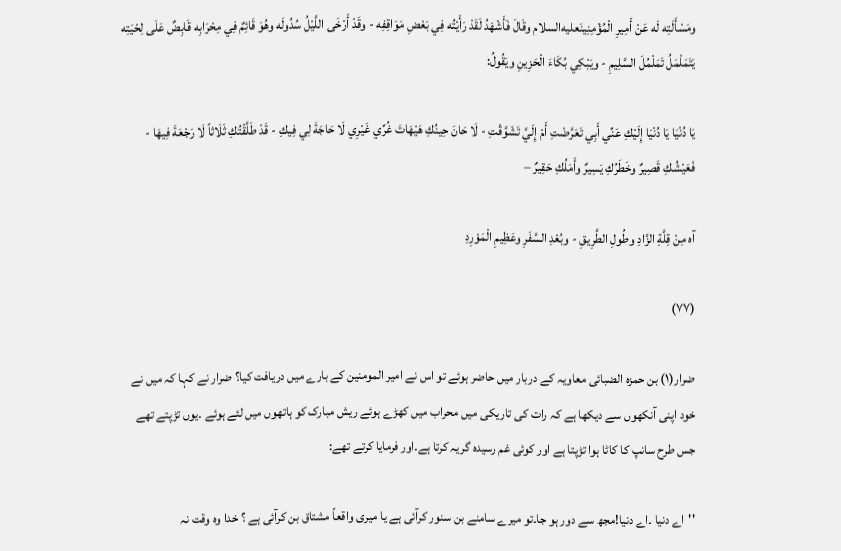ومَسْأَلَتِه لَه عَنْ أَمِيرِ الْمُؤْمِنِينَعليه‌السلام وقَالَ فَأَشْهَدُ لَقَدْ رَأَيْتُه فِي بَعْضِ مَوَاقِفِه - وقَدْ أَرْخَى اللَّيْلُ سُدُولَه وهُوَ قَائِمٌ فِي مِحْرَابِه قَابِضٌ عَلَى لِحْيَتِه يَتَمَلْمَلُ تَمَلْمُلَ السَّلِيمِ - ويَبْكِي بُكَاءَ الْحَزِينِ ويَقُولُ:

يَا دُنْيَا يَا دُنْيَا إِلَيْكِ عَنِّي أَبِي تَعَرَّضْتِ أَمْ إِلَيَّ تَشَوَّقْتِ - لَا حَانَ حِينُكِ هَيْهَاتَ غُرِّي غَيْرِي لَا حَاجَةَ لِي فِيكِ - قَدْ طَلَّقْتُكِ ثَلَاثاً لَا رَجْعَةَ فِيهَا - فَعَيْشُكِ قَصِيرٌ وخَطَرُكِ يَسِيرٌ وأَمَلُكِ حَقِيرٌ –

آه مِنْ قِلَّةِ الزَّادِ وطُولِ الطَّرِيقِ - وبُعْدِ السَّفَرِ وعَظِيمِ الْمَوْرِدِ

(۷۷)

ضرار(۱) بن حمزہ الضبائی معاویہ کے دربار میں حاضر ہوئے تو اس نے امیر المومنین کے بارے میں دریافت کیا؟ ضرار نے کہا کہ میں نے خود اپنی آنکھوں سے دیکھا ہے کہ رات کی تاریکی میں محراب میں کھڑے ہوئے ریش مبارک کو ہاتھوں میں لئے ہوئے ۔یوں تڑپتے تھے جس طرح سانپ کا کاٹا ہوا تڑپتا ہے اور کوئی غم رسیدہ گریہ کرتا ہے۔اور فرمایا کرتے تھے:

''اے دنیا ۔اے دنیا!مجھ سے دور ہو جا۔تو میرے سامنے بن سنور کرآئی ہے یا میری واقعاً مشتاق بن کرآئی ہے ؟ خدا وہ وقت نہ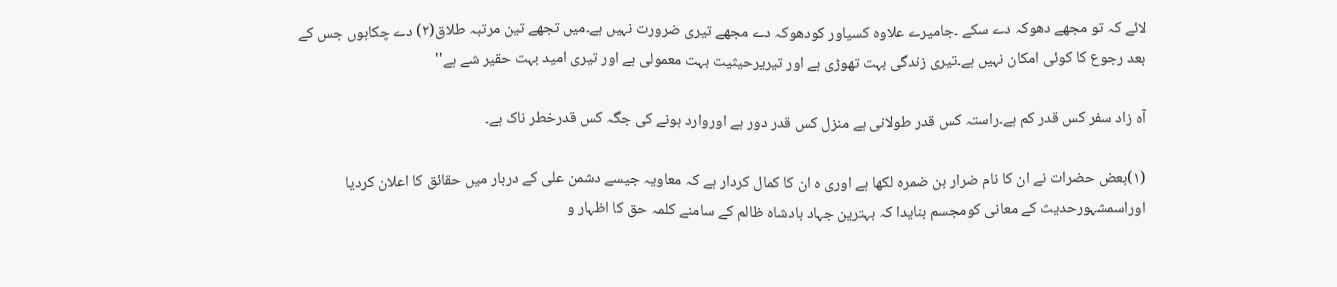لائے کہ تو مجھے دھوکہ دے سکے ۔جامیرے علاوہ کسیاور کودھوکہ دے مجھے تیری ضرورت نہیں ہے۔میں تجھے تین مرتبہ طلاق(۲) دے چکاہوں جس کے بعد رجوع کا کوئی امکان نہیں ہے۔تیری زندگی بہت تھوڑی ہے اور تیریرحیثیت بہت معمولی ہے اور تیری امید بہت حقیر شے ہے''

آہ زاد سفر کس قدر کم ہے۔راستہ کس قدر طولانی ہے منزل کس قدر دور ہے اوروارد ہونے کی جگہ کس قدرخطر ناک ہے۔

(۱)بعض حضرات نے ان کا نام ضرار بن ضمرہ لکھا ہے اوری ہ ان کا کمال کردار ہے کہ معاویہ جیسے دشمن علی کے دربار میں حقائق کا اعلان کردیا اوراسمشہورحدیث کے معانی کومجسم بنایدا کہ بہترین جہاد بادشاہ ظالم کے سامنے کلمہ حق کا اظہار و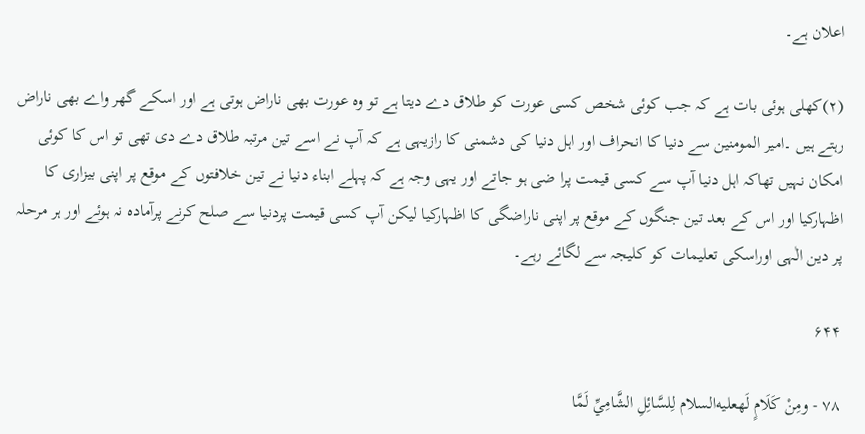اعلان ہے۔

(۲)کھلی ہوئی بات ہے کہ جب کوئی شخص کسی عورت کو طلاق دے دیتا ہے تو وہ عورت بھی ناراض ہوتی ہے اور اسکے گھر واے بھی ناراض رہتے ہیں ۔امیر المومنین سے دنیا کا انحراف اور اہل دنیا کی دشمنی کا رازیہی ہے کہ آپ نے اسے تین مرتبہ طلاق دے دی تھی تو اس کا کوئی امکان نہیں تھاکہ اہل دنیا آپ سے کسی قیمت پرا ضی ہو جاتے اور یہی وجہ ہے کہ پہلے ابناء دنیا نے تین خلافتوں کے موقع پر اپنی بیزاری کا اظہارکیا اور اس کے بعد تین جنگوں کے موقع پر اپنی ناراضگی کا اظہارکیا لیکن آپ کسی قیمت پردنیا سے صلح کرنے پرآمادہ نہ ہوئے اور ہر مرحلہ پر دین الٰہی اوراسکی تعلیمات کو کلیجہ سے لگائے رہے۔

۶۴۴

۷۸ - ومِنْ كَلَامٍ لَهعليه‌السلام لِلسَّائِلِ الشَّامِيِّ لَمَّا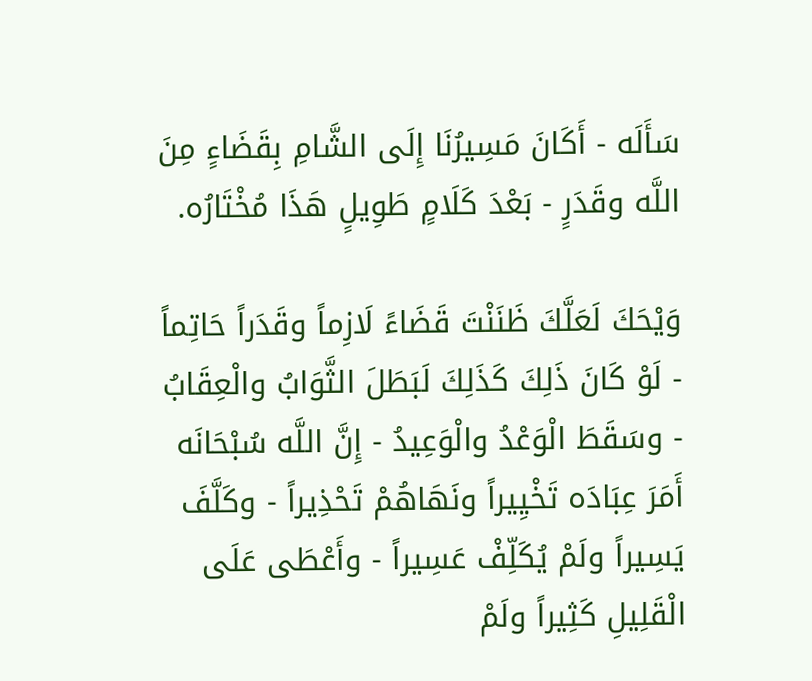سَأَلَه - أَكَانَ مَسِيرُنَا إِلَى الشَّامِ بِقَضَاءٍ مِنَ اللَّه وقَدَرٍ - بَعْدَ كَلَامٍ طَوِيلٍ هَذَا مُخْتَارُه.

وَيْحَكَ لَعَلَّكَ ظَنَنْتَ قَضَاءً لَازِماً وقَدَراً حَاتِماً - لَوْ كَانَ ذَلِكَ كَذَلِكَ لَبَطَلَ الثَّوَابُ والْعِقَابُ - وسَقَطَ الْوَعْدُ والْوَعِيدُ - إِنَّ اللَّه سُبْحَانَه أَمَرَ عِبَادَه تَخْيِيراً ونَهَاهُمْ تَحْذِيراً - وكَلَّفَ يَسِيراً ولَمْ يُكَلِّفْ عَسِيراً - وأَعْطَى عَلَى الْقَلِيلِ كَثِيراً ولَمْ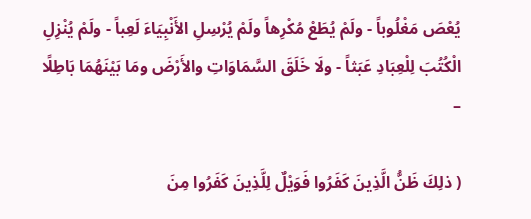يُعْصَ مَغْلُوباً - ولَمْ يُطَعْ مُكْرِهاً ولَمْ يُرْسِلِ الأَنْبِيَاءَ لَعِباً - ولَمْ يُنْزِلِ الْكُتُبَ لِلْعِبَادِ عَبَثاً - ولَا خَلَقَ السَّمَاوَاتِ والأَرْضَ ومَا بَيْنَهُمَا بَاطِلًا –

( ذلِكَ ظَنُّ الَّذِينَ كَفَرُوا فَوَيْلٌ لِلَّذِينَ كَفَرُوا مِنَ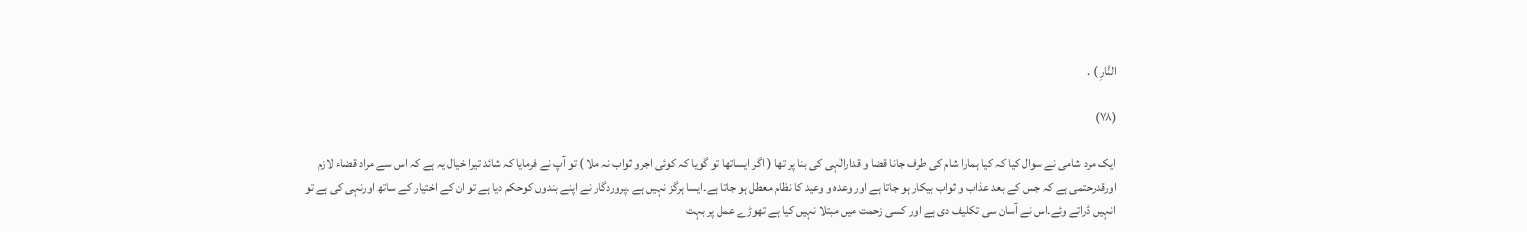النَّارِ ) .

(۷۸)

ایک مرد شامی نے سوال کیا کہ کیا ہمارا شام کی طرف جانا قضا و قدارالٰہی کی بنا پر تھا ( اگر ایساتھا تو گویا کہ کوئی اجرو ثواب نہ ملا ) تو آپ نے فرمایا کہ شائد تیرا خیال یہ ہے کہ اس سے مراد قضاء لازم اورقدرحتمی ہے کہ جس کے بعد عذاب و ثواب بیکار ہو جاتا ہے اور وعدہ و وعید کا نظام معطل ہو جاتا ہے۔ایسا ہرگز نہیں ہے ۔پروردگار نے اپنے بندوں کوحکم دیا ہے تو ان کے اختیار کے ساتھ اورنہی کی ہے تو انہیں ڈراتے وئے۔اس نے آسان سی تکلیف دی ہے اور کسی زحمت میں مبتلا نہیں کیا ہے تھوڑے عمل پر بہت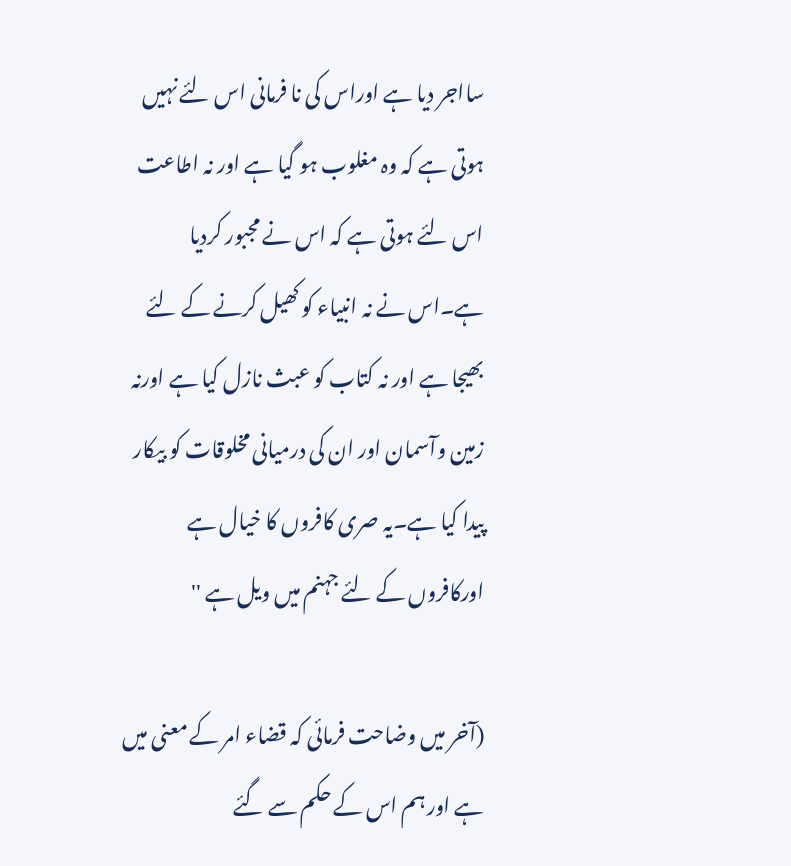سااجر دیا ہے اوراس کی نا فرمانی اس لئے نہیں ہوتی ہے کہ وہ مغلوب ہو گیا ہے اور نہ اطاعت اس لئے ہوتی ہے کہ اس نے مجبور کردیا ہے۔اس نے نہ انبیاء کو کھیل کرنے کے لئے بھیجا ہے اور نہ کتاب کو عبث نازل کیا ہے اورنہ زمین وآسمان اور ان کی درمیانی مخلوقات کو بیکار پیدا کیا ہے۔یہ صری کافروں کا خیال ہے اورکافروں کے لئے جہنم میں ویل ہے ''

(آخر میں وضاحت فرمائی کہ قضاء امر کے معنی میں ہے اور ہم اس کے حکم سے گئے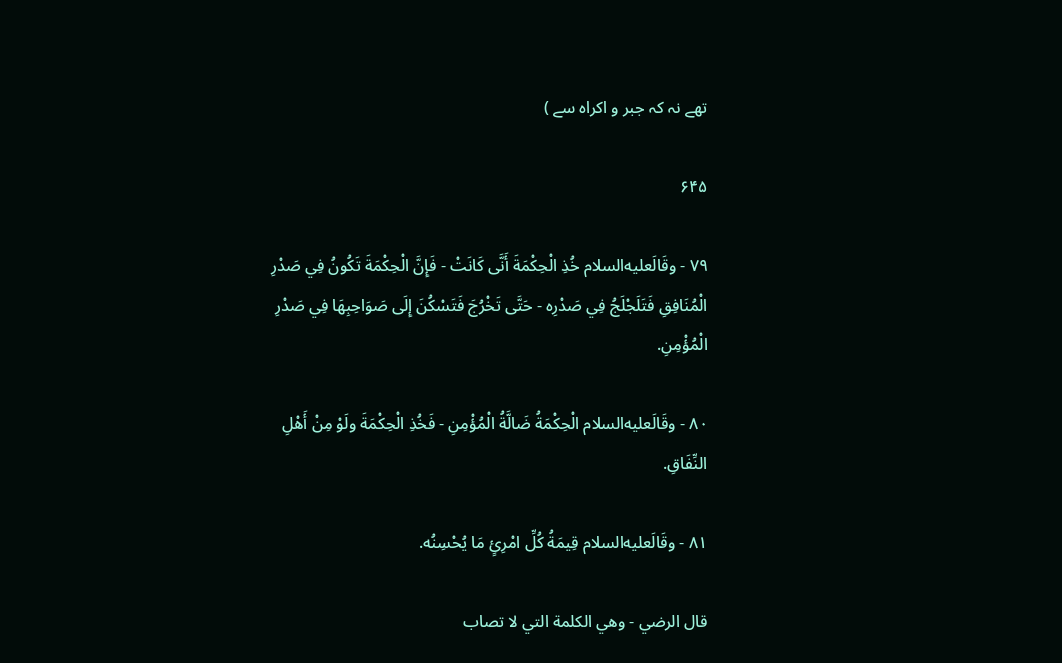تھے نہ کہ جبر و اکراہ سے )

۶۴۵

۷۹ - وقَالَعليه‌السلام خُذِ الْحِكْمَةَ أَنَّى كَانَتْ - فَإِنَّ الْحِكْمَةَ تَكُونُ فِي صَدْرِ الْمُنَافِقِ فَتَلَجْلَجُ فِي صَدْرِه - حَتَّى تَخْرُجَ فَتَسْكُنَ إِلَى صَوَاحِبِهَا فِي صَدْرِ الْمُؤْمِنِ.

۸۰ - وقَالَعليه‌السلام الْحِكْمَةُ ضَالَّةُ الْمُؤْمِنِ - فَخُذِ الْحِكْمَةَ ولَوْ مِنْ أَهْلِ النِّفَاقِ.

۸۱ - وقَالَعليه‌السلام قِيمَةُ كُلِّ امْرِئٍ مَا يُحْسِنُه.

قال الرضي - وهي الكلمة التي لا تصاب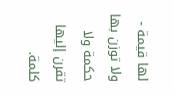لها قيمة - ولا توزن بها حكمة ولا تقرن إليها كلمة.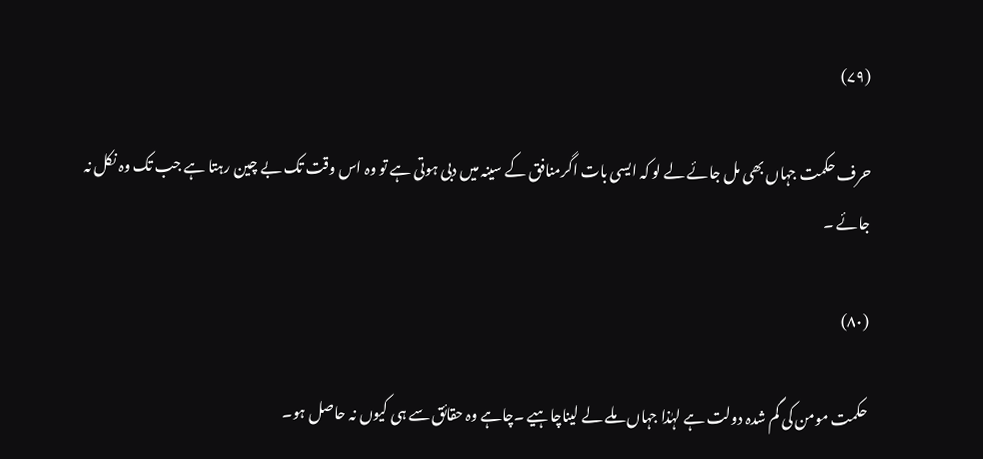(۷۹)

حرف حکمت جہاں بھی مل جائے لے لو کہ ایسی بات اگرمنافق کے سینہ میں دبی ہوتی ہے تو وہ اس وقت تک بے چین رہتا ہے جب تک وہ نکل نہ جائے ۔

(۸۰)

حکمت مومن کی گم شدہ دولت ہے لہٰذا جہاں ملے لے لیناچاہیے ۔چاہے وہ حقائق سے ہی کیوں نہ حاصل ہو۔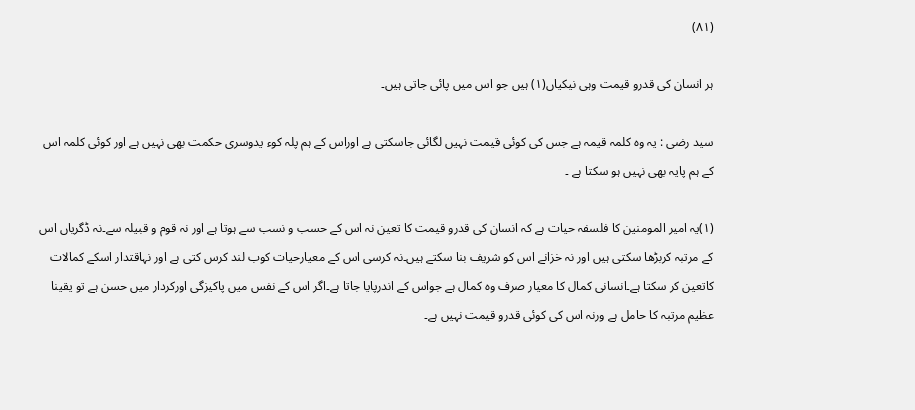(۸۱)

ہر انسان کی قدرو قیمت وہی نیکیاں(۱) ہیں جو اس میں پائی جاتی ہیں۔

سید رضی : یہ وہ کلمہ قیمہ ہے جس کی کوئی قیمت نہیں لگائی جاسکتی ہے اوراس کے ہم پلہ کوء یدوسری حکمت بھی نہیں ہے اور کوئی کلمہ اس کے ہم پایہ بھی نہیں ہو سکتا ہے ۔

(۱)یہ امیر المومنین کا فلسفہ حیات ہے کہ انسان کی قدرو قیمت کا تعین نہ اس کے حسب و نسب سے ہوتا ہے اور نہ قوم و قبیلہ سے۔نہ ڈگریاں اس کے مرتبہ کربڑھا سکتی ہیں اور نہ خزانے اس کو شریف بنا سکتے ہیں۔نہ کرسی اس کے معیارحیات کوب لند کرس کتی ہے اور نہاقتدار اسکے کمالات کاتعین کر سکتا ہے۔انسانی کمال کا معیار صرف وہ کمال ہے جواس کے اندرپایا جاتا ہے۔اگر اس کے نفس میں پاکیزگی اورکردار میں حسن ہے تو یقینا عظیم مرتبہ کا حامل ہے ورنہ اس کی کوئی قدرو قیمت نہیں ہے۔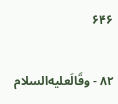۶۴۶

۸۲ - وقَالَعليه‌السلام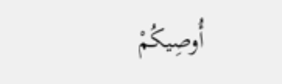أُوصِيكُمْ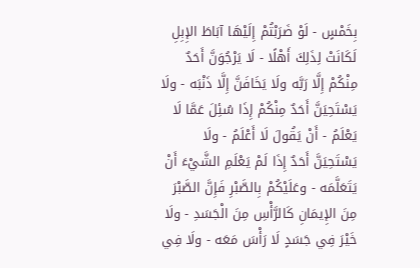بِخَمْسٍ - لَوْ ضَرَبْتُمْ إِلَيْهَا آبَاطَ الإِبِلِ لَكَانَتْ لِذَلِكَ أَهْلًا - لَا يَرْجُوَنَّ أَحَدٌ مِنْكُمْ إِلَّا رَبَّه ولَا يَخَافَنَّ إِلَّا ذَنْبَه - ولَا يَسْتَحِيَنَّ أَحَدٌ مِنْكُمْ إِذَا سُئِلَ عَمَّا لَا يَعْلَمُ - أَنْ يَقُولَ لَا أَعْلَمُ - ولَا يَسْتَحِيَنَّ أَحَدٌ إِذَا لَمْ يَعْلَمِ الشَّيْءَ أَنْ يَتَعَلَّمَه - وعَلَيْكُمْ بِالصَّبْرِ فَإِنَّ الصَّبْرَ مِنَ الإِيمَانِ كَالرَّأْسِ مِنَ الْجَسَدِ - ولَا خَيْرَ فِي جَسَدٍ لَا رَأْسَ مَعَه - ولَا فِي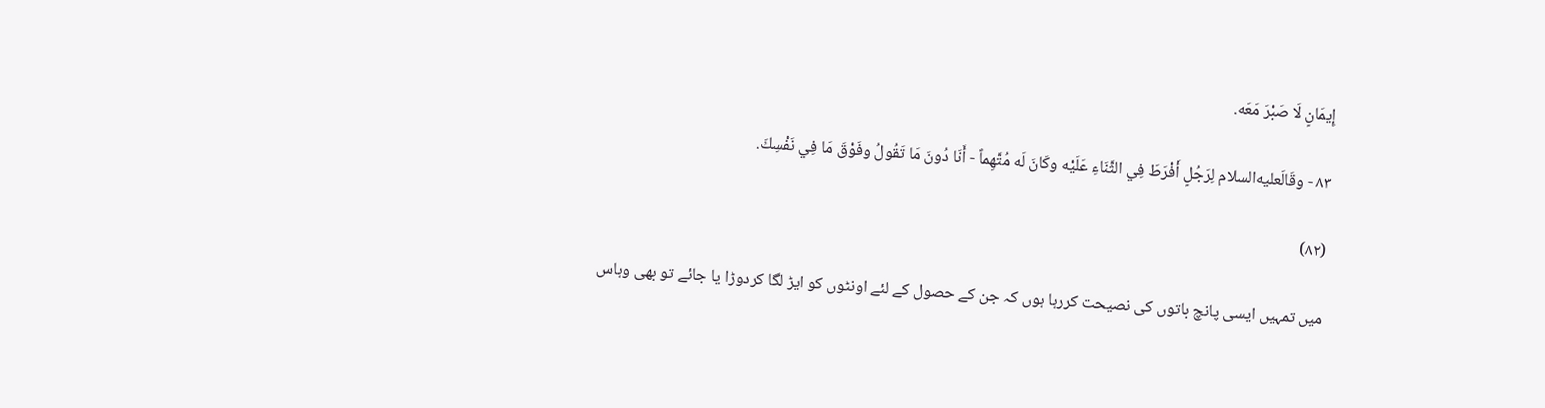إِيمَانٍ لَا صَبْرَ مَعَه.

۸۳ - وقَالَعليه‌السلام لِرَجُلٍ أَفْرَطَ فِي الثَّنَاءِ عَلَيْه وكَانَ لَه مُتَّهِماً - أَنَا دُونَ مَا تَقُولُ وفَوْقَ مَا فِي نَفْسِكَ.

(۸۲)

میں تمہیں ایسی پانچ باتوں کی نصیحت کررہا ہوں کہ جن کے حصول کے لئے اونٹوں کو ایڑ لگا کردوڑا یا جائے تو بھی وہاس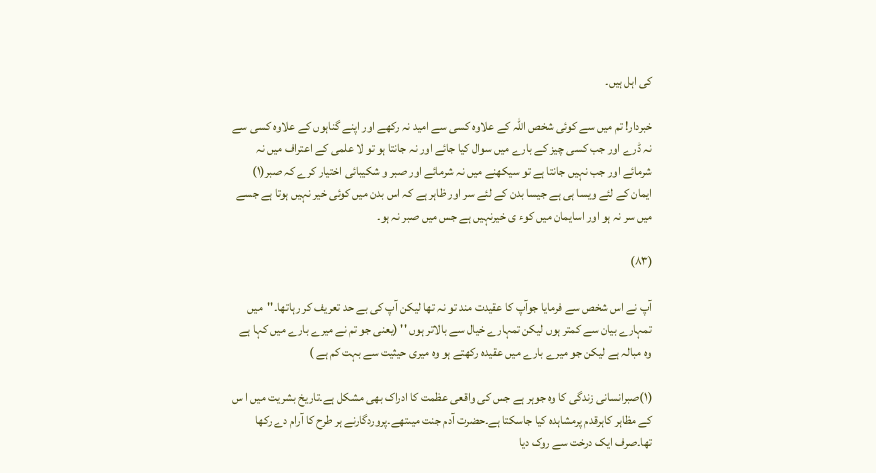کی اہل ہیں۔

خبردار! تم میں سے کوئی شخص اللہ کے علاوہ کسی سے امید نہ رکھے اور اپنے گناہوں کے علاوہ کسی سے نہ ڈرے اور جب کسی چیز کے بارے میں سوال کیا جائے اور نہ جانتا ہو تو لا علمی کے اعتراف میں نہ شرمائے اور جب نہیں جانتا ہے تو سیکھنے میں نہ شرمائے اور صبر و شکیبائی اختیار کرے کہ صبر(۱) ایمان کے لئے ویسا ہی ہے جیسا بدن کے لئے سر اور ظاہر ہے کہ اس بدن میں کوئی خیر نہیں ہوتا ہے جسے میں سر نہ ہو اور اسایمان میں کوء ی خیرنہیں ہے جس میں صبر نہ ہو۔

(۸۳)

آپ نے اس شخص سے فرمایا جوآپ کا عقیدت مند تو نہ تھا لیکن آپ کی بے حد تعریف کر رہاتھا۔''میں تمہارے بیان سے کمتر ہوں لیکن تمہارے خیال سے بالاتر ہوں '' (یعنی جو تم نے میرے بارے میں کہا ہے وہ مبالہ ہے لیکن جو میرے بارے میں عقیدہ رکھتے ہو وہ میری حیثیت سے بہت کم ہے )

(۱)صبرانسانی زندگی کا وہ جوہر ہے جس کی واقعی عظمت کا ادراک بھی مشکل ہے۔تاریخ بشریت میں ا س کے مظاہر کاہرقدم پرمشاہدہ کیا جاسکتا ہے۔حضرت آدم جنت میںتھے۔پروردگارنے ہر طرح کا آرام دے رکھا تھا۔صرف ایک درخت سے روک دیا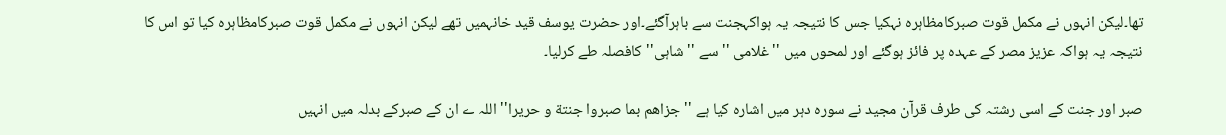تھا۔لیکن انہوں نے مکمل قوت صبرکامظاہرہ نہکیا جس کا نتیجہ یہ ہواکہجنت سے باہرآگئے۔اور حضرت یوسف قید خانہمیں تھے لیکن انہوں نے مکمل قوت صبرکامظاہرہ کیا تو اس کا نتیجہ یہ ہواکہ عزیز مصر کے عہدہ پر فائز ہوگئے اور لمحوں میں ''غلامی '' سے '' شاہی'' کافصلہ طے کرلیا۔

صبر اور جنت کے اسی رشتہ کی طرف قرآن مجید نے سورہ دہر میں اشارہ کیا ہے '' جزاھم بما صبروا جنتة و حریرا'' اللہ ے ان کے صبرکے بدلہ میں انہیں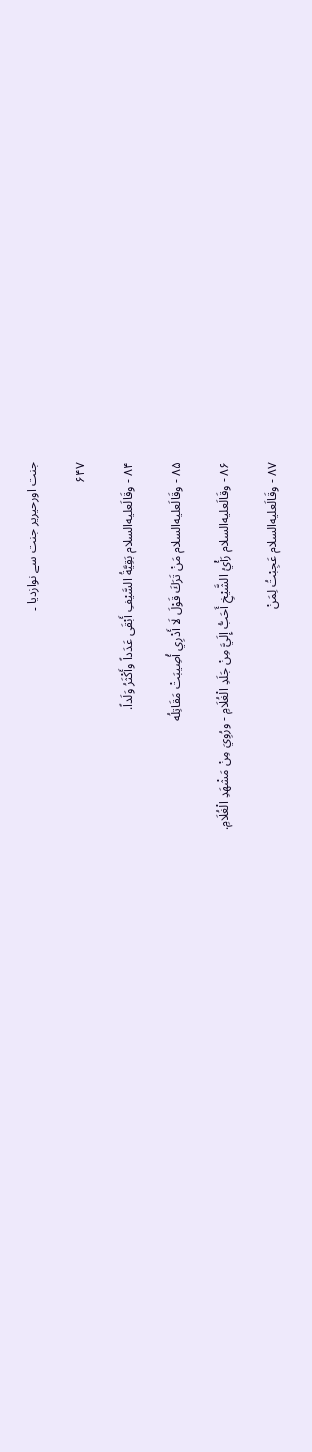جنت اورحیریر جنت سے نوازدیا ۔

۶۴۷

۸۴ - وقَالَعليه‌السلام بَقِيَّةُ السَّيْفِ أَبْقَى عَدَداً وأَكْثَرُ وَلَداً.

۸۵ - وقَالَعليه‌السلام مَنْ تَرَكَ قَوْلَ لَا أَدْرِي أُصِيبَتْ مَقَاتِلُه

۸۶ - وقَالَعليه‌السلام رَأْيُ الشَّيْخِ أَحَبُّ إِلَيَّ مِنْ جَلَدِ الْغُلَامِ - ورُوِيَ مِنْ مَشْهَدِ الْغُلَامِ.

۸۷ - وقَالَعليه‌السلام عَجِبْتُ لِمَنْ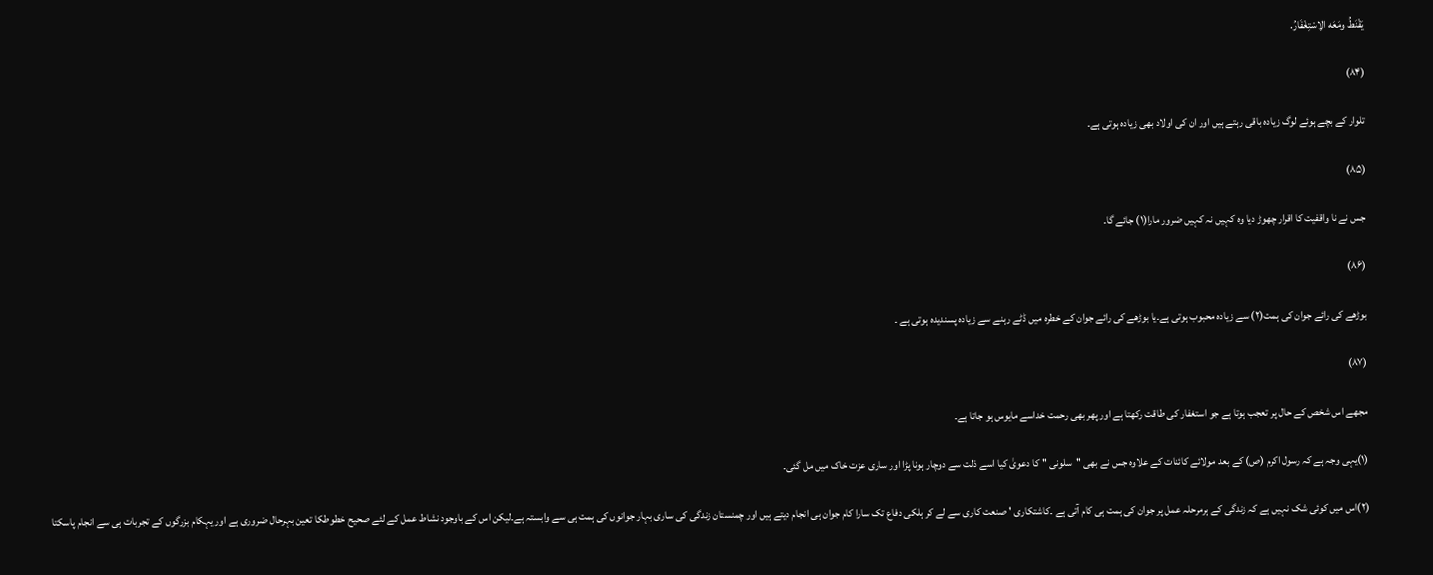يَقْنَطُ ومَعَه الِاسْتِغْفَارُ.

(۸۴)

تلوار کے بچے ہوئے لوگ زیادہ باقی رہتے ہیں اور ان کی اولاد بھی زیادہ ہوتی ہے۔

(۸۵)

جس نے نا واقفیت کا اقرار چھوڑ دیا وہ کہیں نہ کہیں ضرور مارا(۱) جائے گا۔

(۸۶)

بوڑھے کی رائے جوان کی ہمت(۲) سے زیادہ محبوب ہوتی ہے۔یا بوڑھے کی رائے جوان کے خطرہ میں ڈٹے رہنے سے زیادہ پسندیدہ ہوتی ہے ۔

(۸۷)

مجھے اس شخص کے حال پر تعجب ہوتا ہے جو استغفار کی طاقت رکھتا ہے اور پھر بھی رحمت خداسے مایوس ہو جاتا ہے۔

(۱)یہی وجہ ہے کہ رسول اکرم (ص) کے بعد مولائے کائنات کے علاوہ جس نے بھی ''سلونی '' کا دعویٰ کیا اسے ذلت سے دوچار ہونا پڑا اور ساری عزت خاک میں مل گئی۔

(۲)اس میں کوئی شک نہیں ہے کہ زندگی کے ہرمرحلہ عمل پر جوان کی ہمت ہی کام آتی ہے ۔کاشتکاری ' صنعت کاری سے لے کر ہلکی دفاع تک سارا کام جوان ہی انجام دیتے ہیں اور چمنستان زندگی کی ساری بہار جوانوں کی ہمت ہی سے وابستہ ہے۔لیکن اس کے باوجود نشاط عمل کے لئے صحیح خطوطکا تعین بہرحال ضروری ہے اور یہکام بزرگوں کے تجربات ہی سے انجام پاسکتا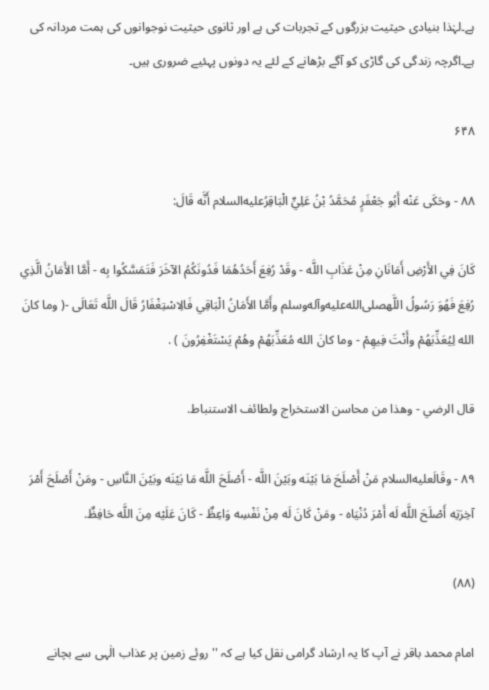ہے۔لہٰذا بنیادی حیثیت بزرگوں کے تجربات کی ہے اور ثانوی حیثیت نوجوانوں کی ہمت مردانہ کی ہے۔اگرچہ زندگی کی گاڑی کو آگے بڑھانے کے لئے یہ دونوں پہئیے ضروری ہیں۔

۶۴۸

۸۸ - وحَكَى عَنْه أَبُو جَعْفَرٍ مُحَمَّدُ بْنُ عَلِيٍّ الْبَاقِرُعليه‌السلام أَنَّه قَالَ:

كَانَ فِي الأَرْضِ أَمَانَانِ مِنْ عَذَابِ اللَّه - وقَدْ رُفِعَ أَحَدُهُمَا فَدُونَكُمُ الآخَرَ فَتَمَسَّكُوا بِه - أَمَّا الأَمَانُ الَّذِي رُفِعَ فَهُوَ رَسُولُ اللَّهصلى‌الله‌عليه‌وآله‌وسلم وأَمَّا الأَمَانُ الْبَاقِي فَالِاسْتِغْفَارُ قَالَ اللَّه تَعَالَى -( وما كانَ الله لِيُعَذِّبَهُمْ وأَنْتَ فِيهِمْ - وما كانَ الله مُعَذِّبَهُمْ وهُمْ يَسْتَغْفِرُونَ ) .

قال الرضي - وهذا من محاسن الاستخراج ولطائف الاستنباط.

۸۹ - وقَالَعليه‌السلام مَنْ أَصْلَحَ مَا بَيْنَه وبَيْنَ اللَّه - أَصْلَحَ اللَّه مَا بَيْنَه وبَيْنَ النَّاسِ - ومَنْ أَصْلَحَ أَمْرَ آخِرَتِه أَصْلَحَ اللَّه لَه أَمْرَ دُنْيَاه - ومَنْ كَانَ لَه مِنْ نَفْسِه وَاعِظٌ - كَانَ عَلَيْه مِنَ اللَّه حَافِظٌ.

(۸۸)

امام محمد باقر نے آپ کا یہ ارشاد گرامی نقل کیا ہے کہ '' روئے زمین پر عذاب الٰہی سے بچانے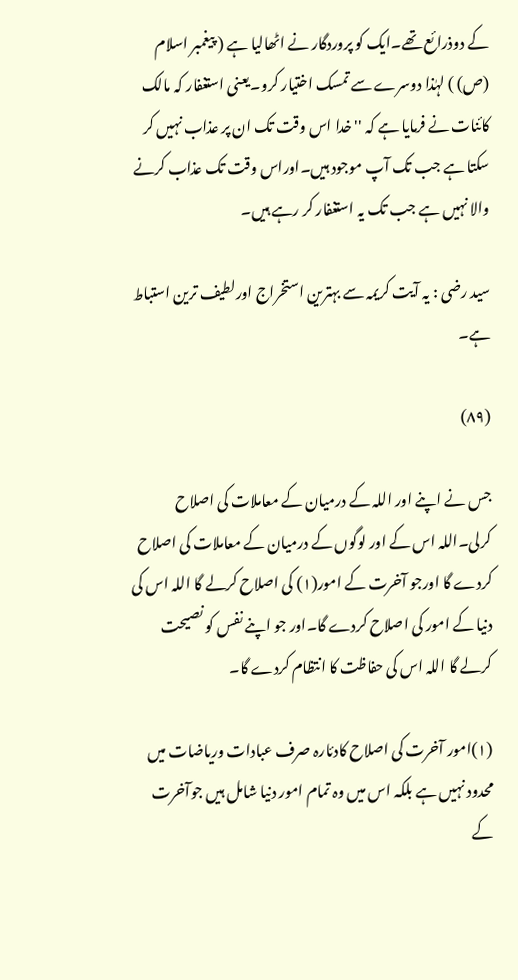کے دوذرائع تھے۔ایک کو پروردگار نے اٹھالیا ہے ( پیغمبر اسلام (ص) ) لہٰذا دوسرے سے تمسک اختیار کرو۔یعنی استغفار کہ مالک کائنات نے فرمایا ہے کہ '' خدا اس وقت تک ان پر عذاب نہیں کر سکتا ہے جب تک آپ موجود ہیں۔اوراس وقت تک عذاب کرنے والا نہیں ہے جب تک یہ استغفار کر رہے ہیں۔

سید رضی : یہ آیت کریمہ سے بہترین استخراج اورلطیف ترین استباط ہے۔

(۸۹)

جس نے اپنے اور اللہ کے درمیان کے معاملات کی اصلاح کرلی۔اللہ اس کے اور لوگوں کے درمیان کے معاملات کی اصلاح کردے گا اورجو آخرت کے امور(۱) کی اصلاح کرلے گا اللہ اس کی دنیا کے امور کی اصلاح کردے گا۔اور جو اپنے نفس کو نصیحت کرلے گا اللہ اس کی حفاظت کا انتظام کردے گا۔

(۱)امور آخرت کی اصلاح کادئارہ صرف عبادات وریاضات میں محدود نہیں ہے بلکہ اس میں وہ تمام امور دنیا شامل ہیں جوآخرت کے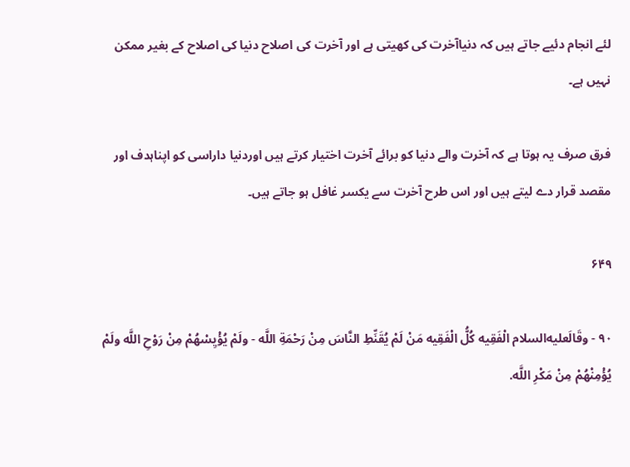لئے انجام دئیے جاتے ہیں کہ دنیاآخرت کی کھیتی ہے اور آخرت کی اصلاح دنیا کی اصلاح کے بغیر ممکن نہیں ہے۔

فرق صرف یہ ہوتا ہے کہ آخرت والے دنیا کو برائے آخرت اختیار کرتے ہیں اوردنیا داراسی کو اپناہدف اور مقصد قرار دے لیتے ہیں اور اس طرح آخرت سے یکسر غافل ہو جاتے ہیں۔

۶۴۹

۹۰ - وقَالَعليه‌السلام الْفَقِيه كُلُّ الْفَقِيه مَنْ لَمْ يُقَنِّطِ النَّاسَ مِنْ رَحْمَةِ اللَّه - ولَمْ يُؤْيِسْهُمْ مِنْ رَوْحِ اللَّه ولَمْ يُؤْمِنْهُمْ مِنْ مَكْرِ اللَّه.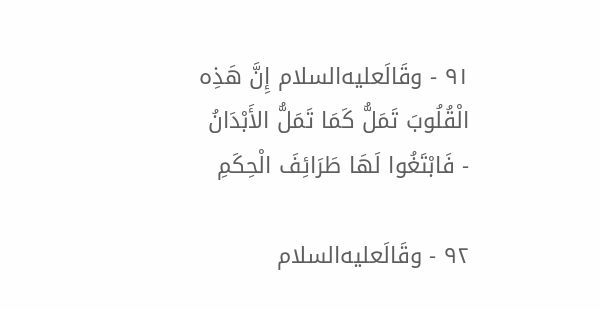۹۱ - وقَالَعليه‌السلام إِنَّ هَذِه الْقُلُوبَ تَمَلُّ كَمَا تَمَلُّ الأَبْدَانُ - فَابْتَغُوا لَهَا طَرَائِفَ الْحِكَمِ

۹۲ - وقَالَعليه‌السلام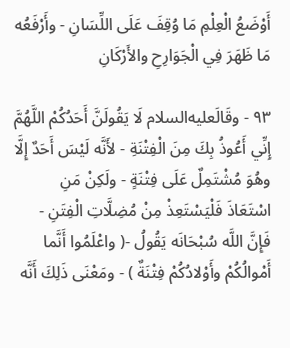أَوْضَعُ الْعِلْمِ مَا وُقِفَ عَلَى اللِّسَانِ - وأَرْفَعُه مَا ظَهَرَ فِي الْجَوَارِحِ والأَرْكَانِ

۹۳ - وقَالَعليه‌السلام لَا يَقُولَنَّ أَحَدُكُمْ اللَّهُمَّ إِنِّي أَعُوذُ بِكَ مِنَ الْفِتْنَةِ - لأَنَّه لَيْسَ أَحَدٌ إِلَّا وهُوَ مُشْتَمِلٌ عَلَى فِتْنَةٍ - ولَكِنْ مَنِ اسْتَعَاذَ فَلْيَسْتَعِذْ مِنْ مُضِلَّاتِ الْفِتَنِ - فَإِنَّ اللَّه سُبْحَانَه يَقُولُ -( واعْلَمُوا أَنَّما أَمْوالُكُمْ وأَوْلادُكُمْ فِتْنَةٌ ) - ومَعْنَى ذَلِكَ أَنَّه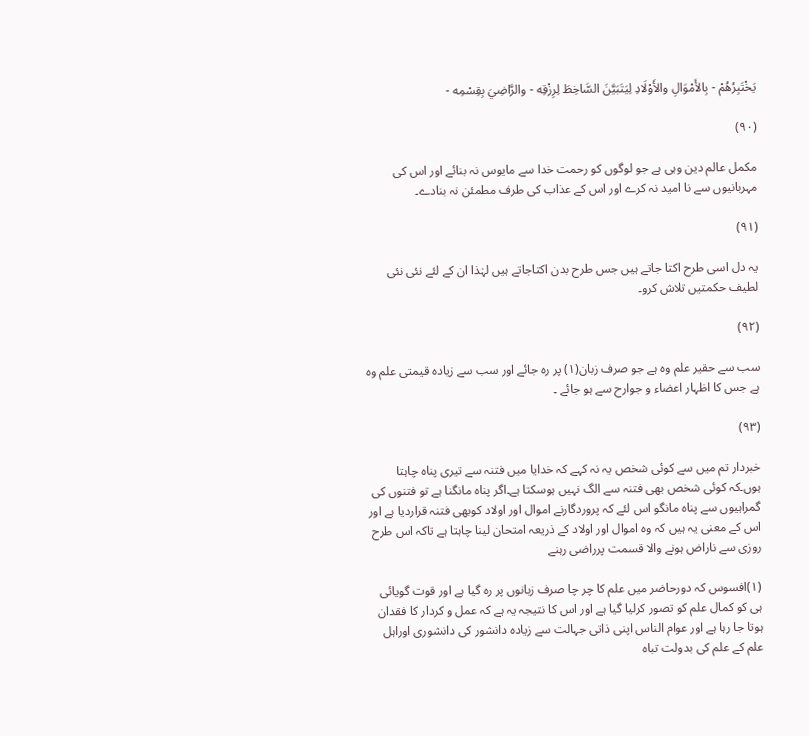يَخْتَبِرُهُمْ - بِالأَمْوَالِ والأَوْلَادِ لِيَتَبَيَّنَ السَّاخِطَ لِرِزْقِه - والرَّاضِيَ بِقِسْمِه -

(۹۰)

مکمل عالم دین وہی ہے جو لوگوں کو رحمت خدا سے مایوس نہ بنائے اور اس کی مہربانیوں سے نا امید نہ کرے اور اس کے عذاب کی طرف مطمئن نہ بنادے۔

(۹۱)

یہ دل اسی طرح اکتا جاتے ہیں جس طرح بدن اکتاجاتے ہیں لہٰذا ان کے لئے نئی نئی لطیف حکمتیں تلاش کرو۔

(۹۲)

سب سے حقیر علم وہ ہے جو صرف زبان(۱) پر رہ جائے اور سب سے زیادہ قیمتی علم وہ ہے جس کا اظہار اعضاء و جوارح سے ہو جائے ۔

(۹۳)

خبردار تم میں سے کوئی شخص یہ نہ کہے کہ خدایا میں فتنہ سے تیری پناہ چاہتا ہوں۔کہ کوئی شخص بھی فتنہ سے الگ نہیں ہوسکتا ہے۔اگر پناہ مانگنا ہے تو فتنوں کی گمراہیوں سے پناہ مانگو اس لئے کہ پروردگارنے اموال اور اولاد کوبھی فتنہ قراردیا ہے اور اس کے معنی یہ ہیں کہ وہ اموال اور اولاد کے ذریعہ امتحان لینا چاہتا ہے تاکہ اس طرح روزی سے ناراض ہونے والا قسمت پرراضی رہنے

(۱)افسوس کہ دورحاضر میں علم کا چر چا صرف زبانوں پر رہ گیا ہے اور قوت گویائی ہی کو کمال علم کو تصور کرلیا گیا ہے اور اس کا نتیجہ یہ ہے کہ عمل و کردار کا فقدان ہوتا جا رہا ہے اور عوام الناس اپنی ذاتی جہالت سے زیادہ دانشور کی دانشوری اوراہل علم کے علم کی بدولت تباہ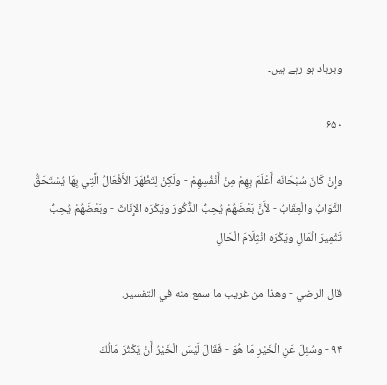وبرباد ہو رہے ہیں۔

۶۵۰

وإِنْ كَانَ سُبْحَانَه أَعْلَمَ بِهِمْ مِنْ أَنْفُسِهِمْ - ولَكِنْ لِتَظْهَرَ الأَفْعَالُ الَّتِي بِهَا يُسْتَحَقُّ الثَّوَابُ والْعِقَابُ - لأَنَّ بَعْضَهُمْ يُحِبُّ الذُّكُورَ ويَكْرَه الإِنَاثَ - وبَعْضَهُمْ يُحِبُّ تَثْمِيرَ الْمَالِ ويَكْرَه انْثِلَامَ الْحَالِ

قال الرضي - وهذا من غريب ما سمع منه في التفسير.

۹۴ - وسُئِلَ عَنِ الْخَيْرِ مَا هُوَ - فَقَالَ لَيْسَ الْخَيْرُ أَنْ يَكْثُرَ مَالُكَ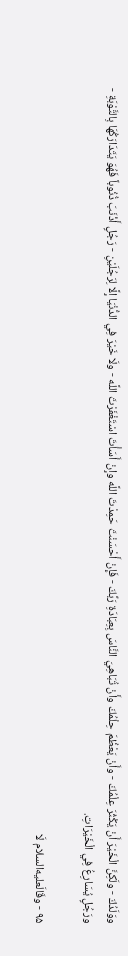ووَلَدُكَ - ولَكِنَّ الْخَيْرَ أَنْ يَكْثُرَ عِلْمُكَ - وأَنْ يَعْظُمَ حِلْمُكَ وأَنْ تُبَاهِيَ النَّاسَ بِعِبَادَةِ رَبِّكَ - فَإِنْ أَحْسَنْتَ حَمِدْتَ اللَّه وإِنْ أَسَأْتَ اسْتَغْفَرْتَ اللَّه - ولَا خَيْرَ فِي الدُّنْيَا إِلَّا لِرَجُلَيْنِ - رَجُلٍ أَذْنَبَ ذُنُوباً فَهُوَ يَتَدَارَكُهَا بِالتَّوْبَةِ - ورَجُلٍ يُسَارِعُ فِي الْخَيْرَاتِ.

۹۵ - وقَالَعليه‌السلام لَا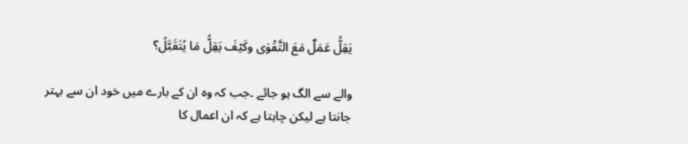يَقِلُّ عَمَلٌ مَعَ التَّقْوَى وكَيْفَ يَقِلُّ مَا يُتَقَبَّلُ؟

والے سے الگ ہو جائے ۔جب کہ وہ ان کے بارے میں خود ان سے بہتر جانتا ہے لیکن چاہتا ہے کہ ان اعمال کا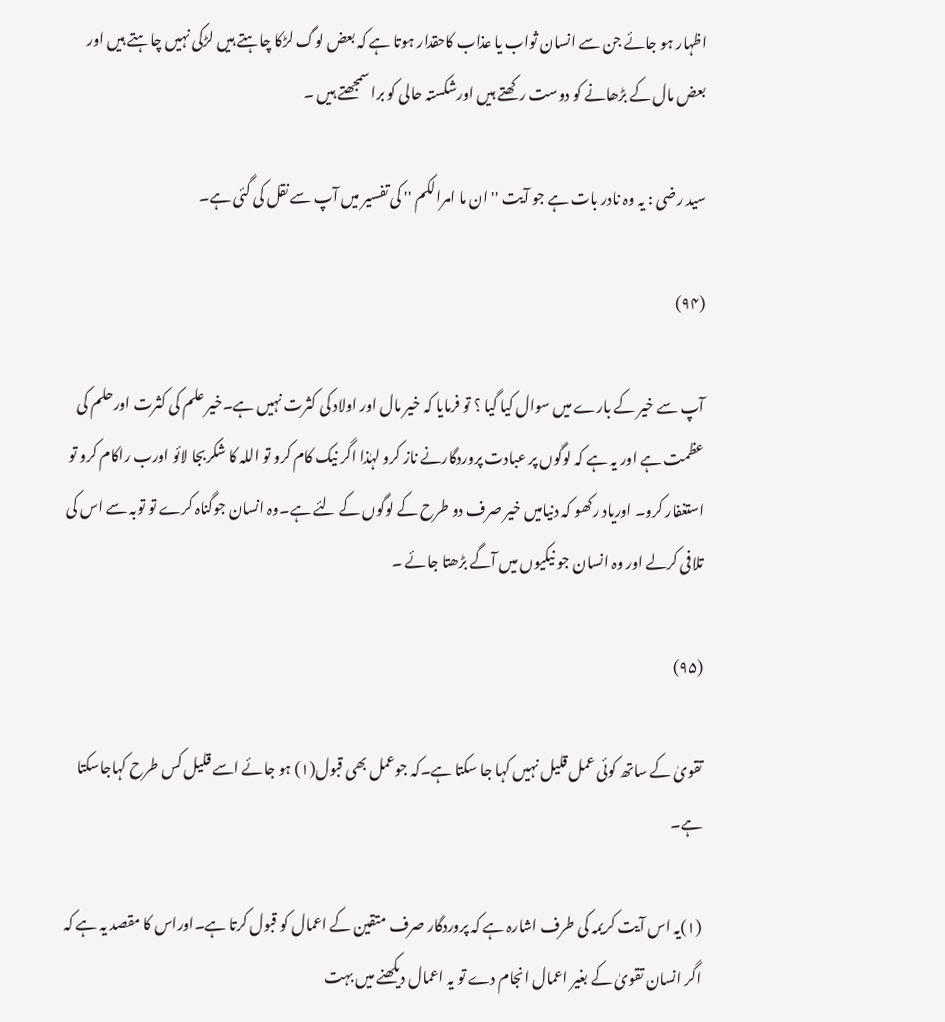اظہار ہو جائے جن سے انسان ثواب یا عذاب کاحقدار ہوتا ہے کہ بعض لوگ لڑکا چاہتے ہیں لڑکی نہیں چاہتے ہیں اور بعض مال کے بڑھانے کو دوست رکھتے ہیں اورشکستہ حالی کو برا سمجھتے ہیں ۔

سید رضی : یہ وہ نادر بات ہے جو آیت '' ان ما امرالکم '' کی تفسیر میں آپ سے نقل کی گئی ہے۔

(۹۴)

آپ سے خیر کے بارے میں سوال کیا گیا ؟ تو فرمایا کہ خیر مال اور اولاد کی کثرت نہیں ہے۔خیر علم کی کثرت اورحلم کی عظمت ہے اور یہ ہے کہ لوگوں پر عبادت پروردگارنے ناز کرو لہٰذا اگر نیک کام کرو تو اللہ کا شکربجا لائو اورب راکام کرو تو استغفار کرو۔ اوریاد رکھو کہ دنیامیں خیر صرف دو طرح کے لوگوں کے لئے ہے۔وہ انسان جوگناہ کرے تو توبہ سے اس کی تلافی کرلے اور وہ انسان جو نیکیوں میں آگے بڑھتا جائے ۔

(۹۵)

تقویٰ کے ساتھ کوئی عمل قلیل نہیں کہا جا سکتا ہے۔کہ جوعمل بھی قبول(۱) ہو جائے اسے قلیل کس طرح کہاجاسکتا ہے۔

(۱)یہ اس آیت کریمہ کی طرف اشارہ ہے کہ پروردگار صرف متقین کے اعمال کو قبول کرتا ہے۔اوراس کا مقصد یہ ہے کہ اگر انسان تقویٰ کے بغیر اعمال انجام دے تو یہ اعمال دیکھنے میں بہت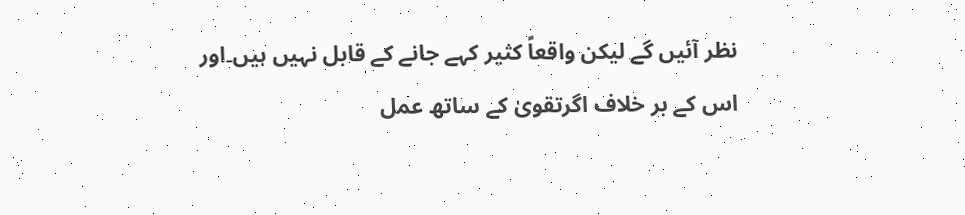نظر آئیں گے لیکن واقعاً کثیر کہے جانے کے قابل نہیں ہیں۔اور اس کے بر خلاف اگرتقویٰ کے ساتھ عمل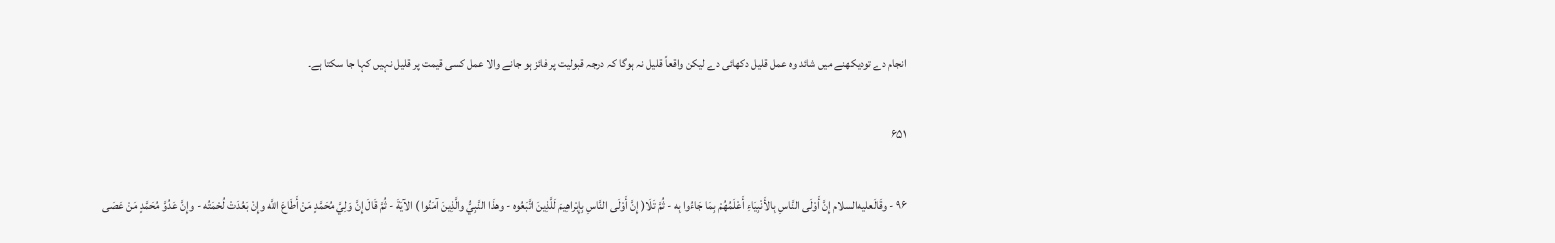انجام دے تودیکھنے میں شائد وہ عمل قلیل دکھائی دے لیکن واقعاً قلیل نہ ہوگا کہ درجہ قبولیت پر فائز ہو جانے والا عمل کسی قیمت پر قلیل نہیں کہا جا سکتا ہے۔

۶۵۱

۹۶ - وقَالَعليه‌السلام إِنَّ أَوْلَى النَّاسِ بِالأَنْبِيَاءِ أَعْلَمُهُمْ بِمَا جَاءُوا بِه - ثُمَّ تَلَا( إِنَّ أَوْلَى النَّاسِ بِإِبْراهِيمَ لَلَّذِينَ اتَّبَعُوه - وهذَا النَّبِيُّ والَّذِينَ آمَنُوا ) الآيَةَ - ثُمَّ قَالَ إِنَّ وَلِيَّ مُحَمَّدٍ مَنْ أَطَاعَ اللَّه وإِنْ بَعُدَتْ لُحْمَتُه - وإِنَّ عَدُوَّ مُحَمَّدٍ مَنْ عَصَى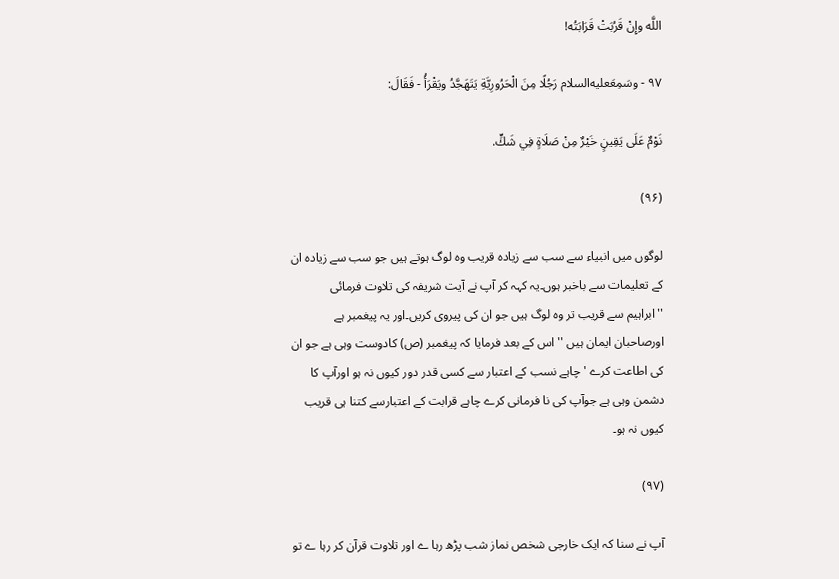اللَّه وإِنْ قَرُبَتْ قَرَابَتُه!

۹۷ - وسَمِعَعليه‌السلام رَجُلًا مِنَ الْحَرُورِيَّةِ يَتَهَجَّدُ ويَقْرَأُ - فَقَالَ:

نَوْمٌ عَلَى يَقِينٍ خَيْرٌ مِنْ صَلَاةٍ فِي شَكٍّ.

(۹۶)

لوگوں میں انبیاء سے سب سے زیادہ قریب وہ لوگ ہوتے ہیں جو سب سے زیادہ ان کے تعلیمات سے باخبر ہوں۔یہ کہہ کر آپ نے آیت شریفہ کی تلاوت فرمائی ''ابراہیم سے قریب تر وہ لوگ ہیں جو ان کی پیروی کریں۔اور یہ پیغمبر ہے اورصاحبان ایمان ہیں '' اس کے بعد فرمایا کہ پیغمبر (ص) کادوست وہی ہے جو ان کی اطاعت کرے ' چاہے نسب کے اعتبار سے کسی قدر دور کیوں نہ ہو اورآپ کا دشمن وہی ہے جوآپ کی نا فرمانی کرے چاہے قرابت کے اعتبارسے کتنا ہی قریب کیوں نہ ہو۔

(۹۷)

آپ نے سنا کہ ایک خارجی شخص نماز شب پڑھ رہا ے اور تلاوت قرآن کر رہا ے تو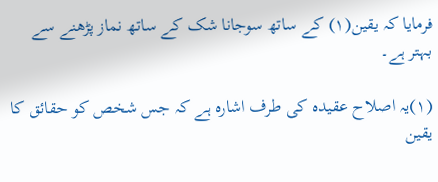فرمایا کہ یقین(۱) کے ساتھ سوجانا شک کے ساتھ نماز پڑھنے سے بہتر ہے۔

(۱)یہ اصلاح عقیدہ کی طرف اشارہ ہے کہ جس شخص کو حقائق کا یقین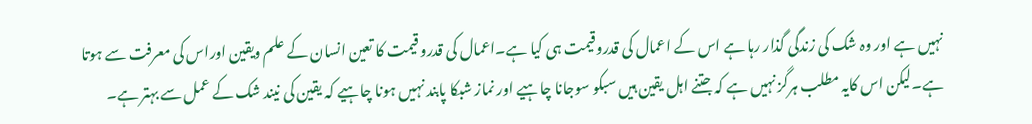نہیں ہے اور وہ شک کی زندگی گذار رہا ہے اس کے اعمال کی قدروقیمت ہی کیا ہے۔اعمال کی قدرو قیمت کا تعین انسان کے علم ویقین اوراس کی معرفت سے ہوتا ہے۔لیکن اس کایہ مطلب ہرگز نہیں ہے کہ جتنے اہل یقین ہیں سبکو سوجانا چاہیے اور نماز شبکا پابند نہیں ہونا چاہیے کہ یقین کی نیند شک کے عمل سے بہتر ہے۔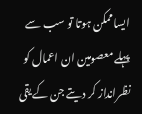ایساممکن ہوتا تو سب سے پہلے معصومین ان اعمال کو نظرانداز کر دیتے جن کے یقی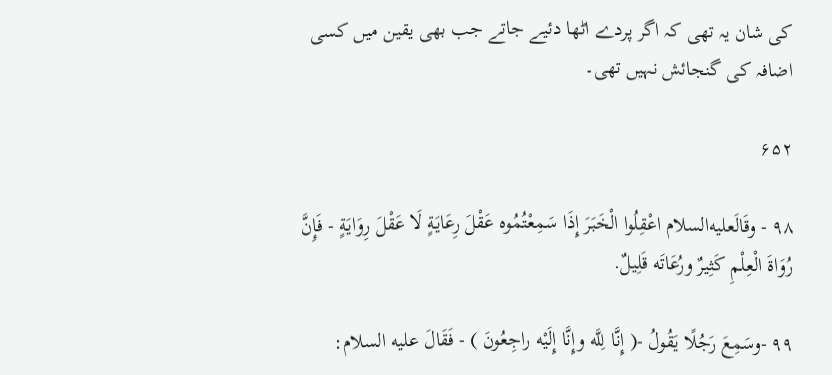کی شان یہ تھی کہ اگر پردے اٹھا دئیے جاتے جب بھی یقین میں کسی اضافہ کی گنجائش نہیں تھی۔

۶۵۲

۹۸ - وقَالَعليه‌السلام اعْقِلُوا الْخَبَرَ إِذَا سَمِعْتُمُوه عَقْلَ رِعَايَةٍ لَا عَقْلَ رِوَايَةٍ - فَإِنَّ رُوَاةَ الْعِلْمِ كَثِيرٌ ورُعَاتَه قَلِيلٌ.

۹۹ -وسَمِعَ رَجُلًا يَقُولُ -( إِنَّا لِلَّه وإِنَّا إِلَيْه راجِعُونَ ) - فَقَالَ عليه السلام: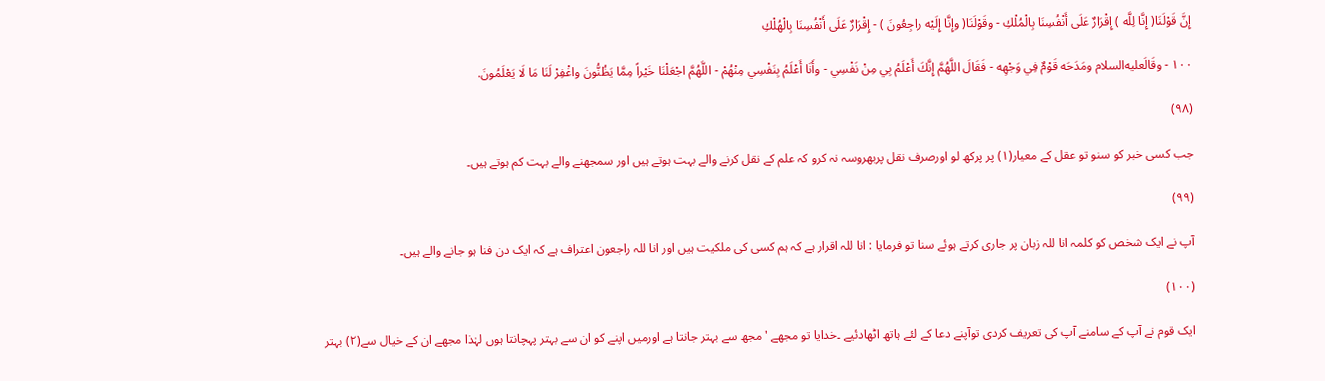إِنَّ قَوْلَنَا( إِنَّا لِلَّه ) إِقْرَارٌ عَلَى أَنْفُسِنَا بِالْمُلْكِ - وقَوْلَنَا( وإِنَّا إِلَيْه راجِعُونَ ) - إِقْرَارٌ عَلَى أَنْفُسِنَا بِالْهُلْكِ

۱۰۰ - وقَالَعليه‌السلام ومَدَحَه قَوْمٌ فِي وَجْهِه - فَقَالَ اللَّهُمَّ إِنَّكَ أَعْلَمُ بِي مِنْ نَفْسِي - وأَنَا أَعْلَمُ بِنَفْسِي مِنْهُمْ - اللَّهُمَّ اجْعَلْنَا خَيْراً مِمَّا يَظُنُّونَ واغْفِرْ لَنَا مَا لَا يَعْلَمُونَ.

(۹۸)

جب کسی خبر کو سنو تو عقل کے معیار(۱) پر پرکھ لو اورصرف نقل پربھروسہ نہ کرو کہ علم کے نقل کرنے والے بہت ہوتے ہیں اور سمجھنے والے بہت کم ہوتے ہیں۔

(۹۹)

آپ نے ایک شخص کو کلمہ انا للہ زبان پر جاری کرتے ہوئے سنا تو فرمایا : انا للہ اقرار ہے کہ ہم کسی کی ملکیت ہیں اور انا للہ راجعون اعتراف ہے کہ ایک دن فنا ہو جانے والے ہیں۔

(۱۰۰)

ایک قوم نے آپ کے سامنے آپ کی تعریف کردی توآپنے دعا کے لئے ہاتھ اٹھادئیے ۔خدایا تو مجھے ' مجھ سے بہتر جانتا ہے اورمیں اپنے کو ان سے بہتر پہچانتا ہوں لہٰذا مجھے ان کے خیال سے(۲) بہتر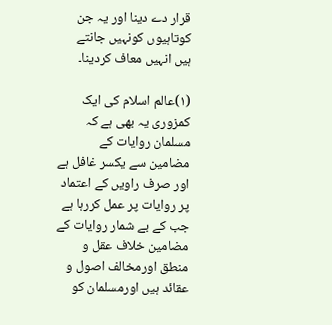قرار دے دینا اور یہ جن کوتاہیوں کونہیں جانتے ہیں انہیں معاف کردینا۔

(۱)عالم اسلام کی ایک کمزوری یہ بھی ہے کہ مسلمان روایات کے مضامین سے یکسر غافل ہے اور صرف راویں کے اعتماد پر روایات پر عمل کررہا ہے جب کے بے شمار روایات کے مضامین خلاف عقل و منطق اورمخالف اصول و عقائد ہیں اورمسلمان کو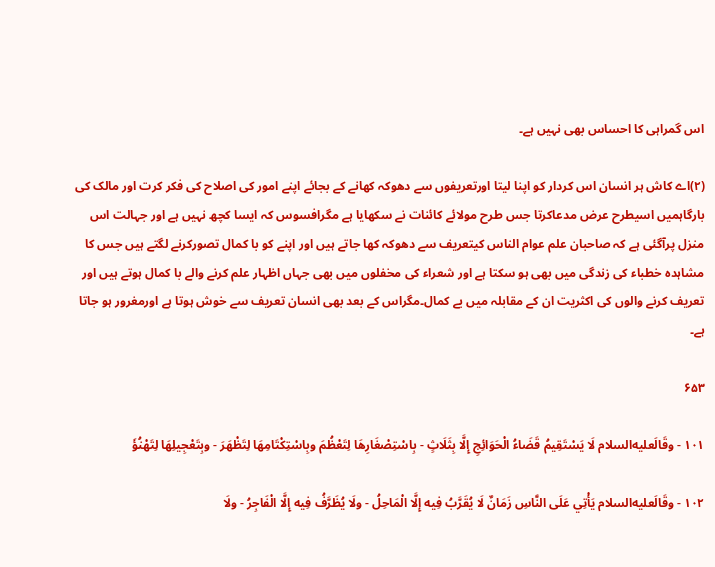اس گمراہی کا احساس بھی نہیں ہے۔

(۲)اے کاش ہر انسان اس کردار کو اپنا لیتا اورتعریفوں سے دھوکہ کھانے کے بجائے اپنے امور کی اصلاح کی فکر کرت اور مالک کی بارگاہمیں اسیطرح عرض مدعاکرتا جس طرح مولائے کائنات نے سکھایا ہے مگرافسوس کہ ایسا کچھ نہیں ہے اور جہالت اس منزل پرآگئی ہے کہ صاحبان علم عوام الناس کیتعریف سے دھوکہ کھا جاتے ہیں اور اپنے کو با کمال تصورکرنے لگتے ہیں جس کا مشاہدہ خطباء کی زندگی میں بھی ہو سکتا ہے اور شعراء کی مخفلوں میں بھی جہاں اظہار علم کرنے والے با کمال ہوتے ہیں اور تعریف کرنے والوں کی اکثریت ان کے مقابلہ میں بے کمال۔مگراس کے بعد بھی انسان تعریف سے خوش ہوتا ہے اورمغرور ہو جاتا ہے۔

۶۵۳

۱۰۱ - وقَالَعليه‌السلام لَا يَسْتَقِيمُ قَضَاءُ الْحَوَائِجِ إِلَّا بِثَلَاثٍ - بِاسْتِصْغَارِهَا لِتَعْظُمَ وبِاسْتِكْتَامِهَا لِتَظْهَرَ - وبِتَعْجِيلِهَا لِتَهْنُؤَ

۱۰۲ - وقَالَعليه‌السلام يَأْتِي عَلَى النَّاسِ زَمَانٌ لَا يُقَرَّبُ فِيه إِلَّا الْمَاحِلُ - ولَا يُظَرَّفُ فِيه إِلَّا الْفَاجِرُ - ولَا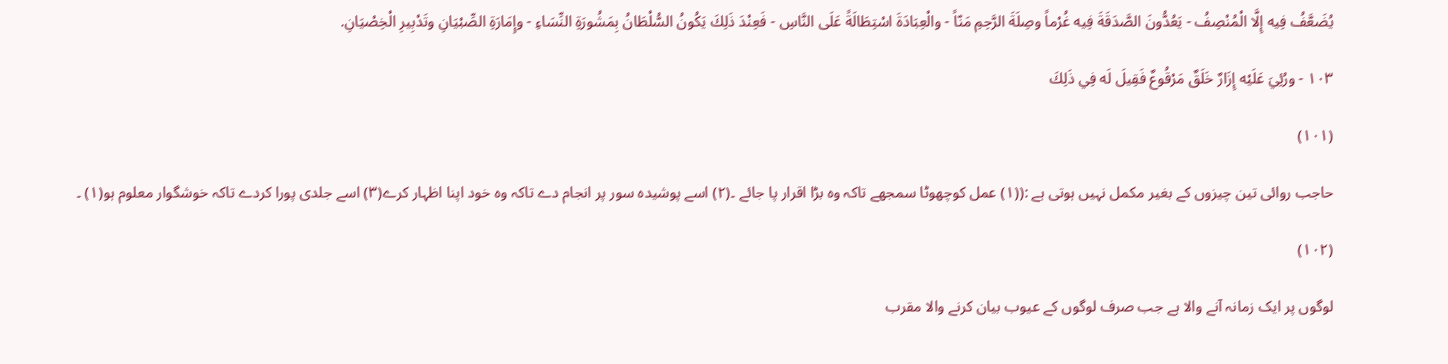يُضَعَّفُ فِيه إِلَّا الْمُنْصِفُ - يَعُدُّونَ الصَّدَقَةَ فِيه غُرْماً وصِلَةَ الرَّحِمِ مَنّاً - والْعِبَادَةَ اسْتِطَالَةً عَلَى النَّاسِ - فَعِنْدَ ذَلِكَ يَكُونُ السُّلْطَانُ بِمَشُورَةِ النِّسَاءِ - وإِمَارَةِ الصِّبْيَانِ وتَدْبِيرِ الْخِصْيَانِ.

۱۰۳ - ورُئِيَ عَلَيْه إِزَارٌ خَلَقٌ مَرْقُوعٌ فَقِيلَ لَه فِي ذَلِكَ

(۱۰۱)

حاجب روائی تین چیزوں کے بغیر مکمل نہیں ہوتی ہے :((۱) عمل کوچھوٹا سمجھے تاکہ وہ بڑا اقرار پا جائے ۔(۲) اسے پوشیدہ سور پر انجام دے تاکہ وہ خود اپنا اظہار کرے(۳) اسے جلدی پورا کردے تاکہ خوشگوار معلوم ہو(۱) ۔

(۱۰۲)

لوگوں پر ایک زمانہ آنے والا ہے جب صرف لوگوں کے عیوب بیان کرنے والا مقرب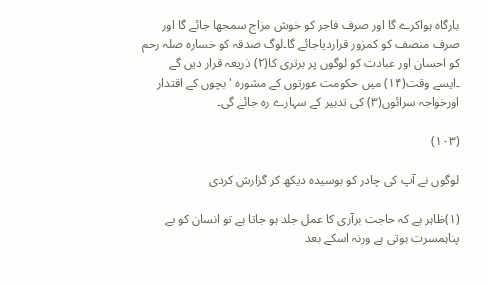بارگاہ ہواکرے گا اور صرف فاجر کو خوش مزاج سمجھا جائے گا اور صرف منصف کو کمزور قراردیاجائے گا۔لوگ صدقہ کو خسارہ صلہ رحم کو احسان اور عبادت کو لوگوں پر برتری کا(۲) ذریعہ قرار دیں گے ۔ایسے وقت(۱۴) میں حکومت عورتوں کے مشورہ ' بچوں کے اقتدار اورخواجہ سرائوں(۳) کی تدبیر کے سہارے رہ جائے گی۔

(۱۰۳)

لوگوں نے آپ کی چادر کو بوسیدہ دیکھ کر گزارش کردی

(۱)ظاہر ہے کہ حاجت برآری کا عمل جلد ہو جاتا ہے تو انسان کو بے پناہمسرت ہوتی ہے ورنہ اسکے بعد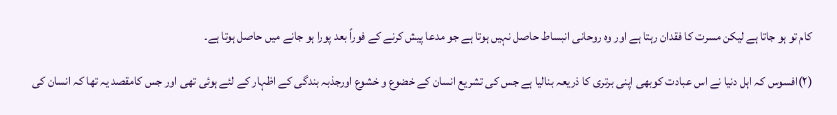کام تو ہو جاتا ہے لیکن مسرت کا فقدان رہتا ہے اور وہ روحانی انبساط حاصل نہیں ہوتا ہے جو مدعا پیش کرنے کے فوراً بعد پورا ہو جانے میں حاصل ہوتا ہے۔

(۲)افسوس کہ اہل دنیا نے اس عبادت کوبھی اپنی برتری کا ذریعہ بنالیا ہے جس کی تشریع انسان کے خضوع و خشوع اورجذبہ بندگی کے اظہار کے لئے ہوئی تھی اور جس کامقصد یہ تھا کہ انسان کی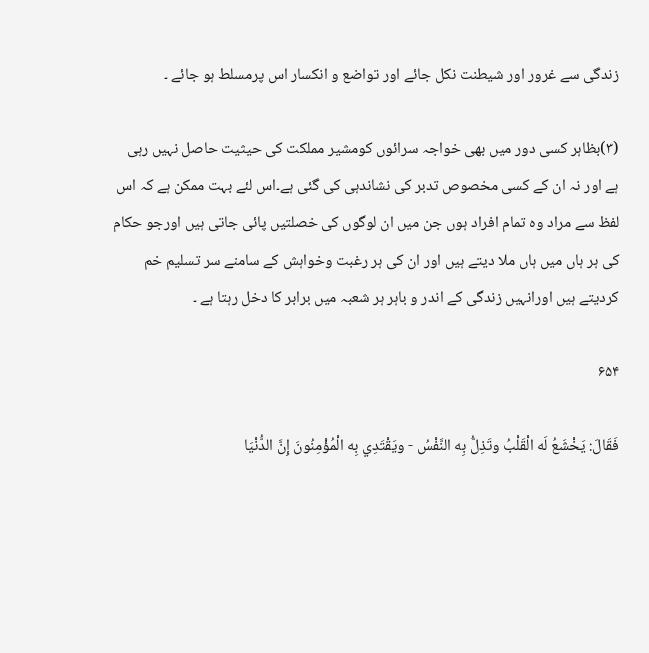زندگی سے غرور اور شیطنت نکل جائے اور تواضع و انکسار اس پرمسلط ہو جائے ۔

(۳)بظاہر کسی دور میں بھی خواجہ سرائوں کومشیر مملکت کی حیثیت حاصل نہیں رہی ہے اور نہ ان کے کسی مخصوص تدبر کی نشاندہی کی گئی ہے۔اس لئے بہت ممکن ہے کہ اس لفظ سے مراد وہ تمام افراد ہوں جن میں ان لوگوں کی خصلتیں پائی جاتی ہیں اورجو حکام کی ہر ہاں میں ہاں ملا دیتے ہیں اور ان کی ہر رغبت وخواہش کے سامنے سر تسلیم خم کردیتے ہیں اورانہیں زندگی کے اندر و باہر ہر شعبہ میں برابر کا دخل رہتا ہے ۔

۶۵۴

فَقَالَ: يَخْشَعُ لَه الْقَلْبُ وتَذِلُّ بِه النَّفْسُ - ويَقْتَدِي بِه الْمُؤْمِنُونَ إِنَّ الدُّنْيَا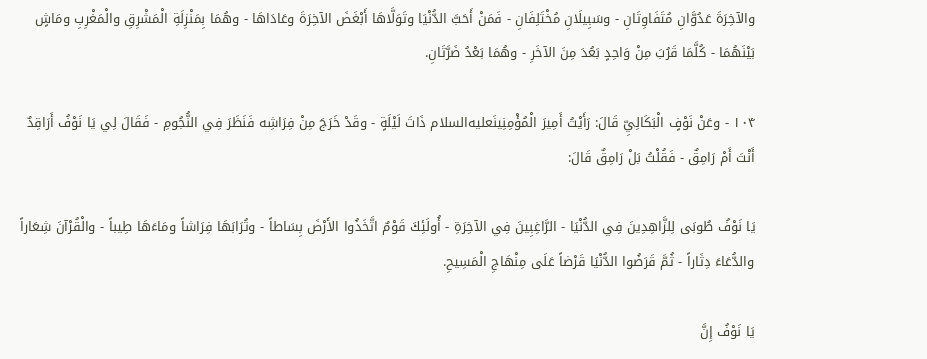والآخِرَةَ عَدُوَّانِ مُتَفَاوِتَانِ - وسَبِيلَانِ مُخْتَلِفَانِ - فَمَنْ أَحَبَّ الدُّنْيَا وتَوَلَّاهَا أَبْغَضَ الآخِرَةَ وعَادَاهَا - وهُمَا بِمَنْزِلَةِ الْمَشْرِقِ والْمَغْرِبِ ومَاشٍ بَيْنَهُمَا - كُلَّمَا قَرُبَ مِنْ وَاحِدٍ بَعُدَ مِنَ الآخَرِ - وهُمَا بَعْدُ ضَرَّتَانِ.

۱۰۴ - وعَنْ نَوْفٍ الْبَكَالِيِّ قَالَ: رَأَيْتُ أَمِيرَ الْمُؤْمِنِينَعليه‌السلام ذَاتَ لَيْلَةٍ - وقَدْ خَرَجَ مِنْ فِرَاشِه فَنَظَرَ فِي النُّجُومِ - فَقَالَ لِي يَا نَوْفُ أَرَاقِدٌ أَنْتَ أَمْ رَامِقٌ - فَقُلْتُ بَلْ رَامِقٌ قَالَ:

يَا نَوْفُ طُوبَى لِلزَّاهِدِينَ فِي الدُّنْيَا - الرَّاغِبِينَ فِي الآخِرَةِ - أُولَئِكَ قَوْمٌ اتَّخَذُوا الأَرْضَ بِسَاطاً - وتُرَابَهَا فِرَاشاً ومَاءَهَا طِيباً - والْقُرْآنَ شِعَاراً والدُّعَاءَ دِثَاراً - ثُمَّ قَرَضُوا الدُّنْيَا قَرْضاً عَلَى مِنْهَاجِ الْمَسِيحِ.

يَا نَوْفُ إِنَّ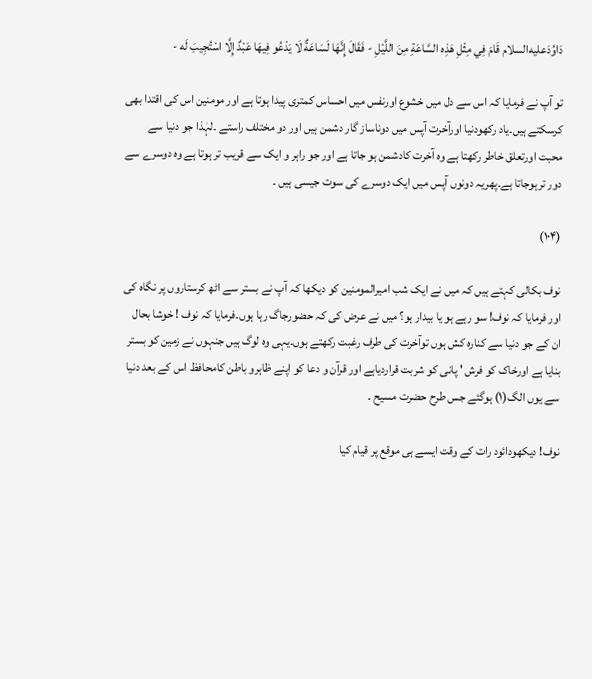دَاوُدَعليه‌السلام قَامَ فِي مِثْلِ هَذِه السَّاعَةِ مِنَ اللَّيْلِ - فَقَالَ إِنَّهَا لَسَاعَةٌ لَا يَدْعُو فِيهَا عَبْدٌ إِلَّا اسْتُجِيبَ لَه -

تو آپ نے فرمایا کہ اس سے دل میں خشوع اورنفس میں احساس کمتری پیدا ہوتا ہے اور مومنین اس کی اقتدا بھی کرسکتے ہیں۔یاد رکھودنیا اورآخرت آپس میں دوناساز گار دشمن ہیں اور دو مختلف راستے ۔لہٰذا جو دنیا سے محبت اورتعلق خاطر رکھتا ہے وہ آخرت کادشمن ہو جاتا ہے اور جو راہر و ایک سے قریب تر ہوتا ہے وہ دوسرے سے دور ترہوجاتا ہے۔پھریہ دونوں آپس میں ایک دوسرے کی سوت جیسی ہیں ۔

(۱۰۴)

نوف بکالی کہتے ہیں کہ میں نے ایک شب امیرالمومنین کو دیکھا کہ آپ نے بستر سے اٹھ کرستاروں پر نگاہ کی اور فرمایا کہ نوف! سو رہے ہو یا بیدار ہو؟ میں نے عرض کی کہ حضورجاگ رہا ہوں۔فرمایا کہ نوف ! خوشا بحال ان کے جو دنیا سے کنارہ کش ہوں توآخرت کی طرف رغبت رکھتے ہوں۔یہی وہ لوگ ہیں جنہوں نے زمین کو بستر بنایا ہے اورخاک کو فرش ' پانی کو شربت قراردیاہے اور قرآن و دعا کو اپنے ظاہرو باطن کامحافظ اس کے بعد دنیا سے یوں الگ(۱) ہوگئے جس طرح حضرت مسیح ۔

نوف! دیکھودائود رات کے وقت ایسے ہی موقع پر قیام کیا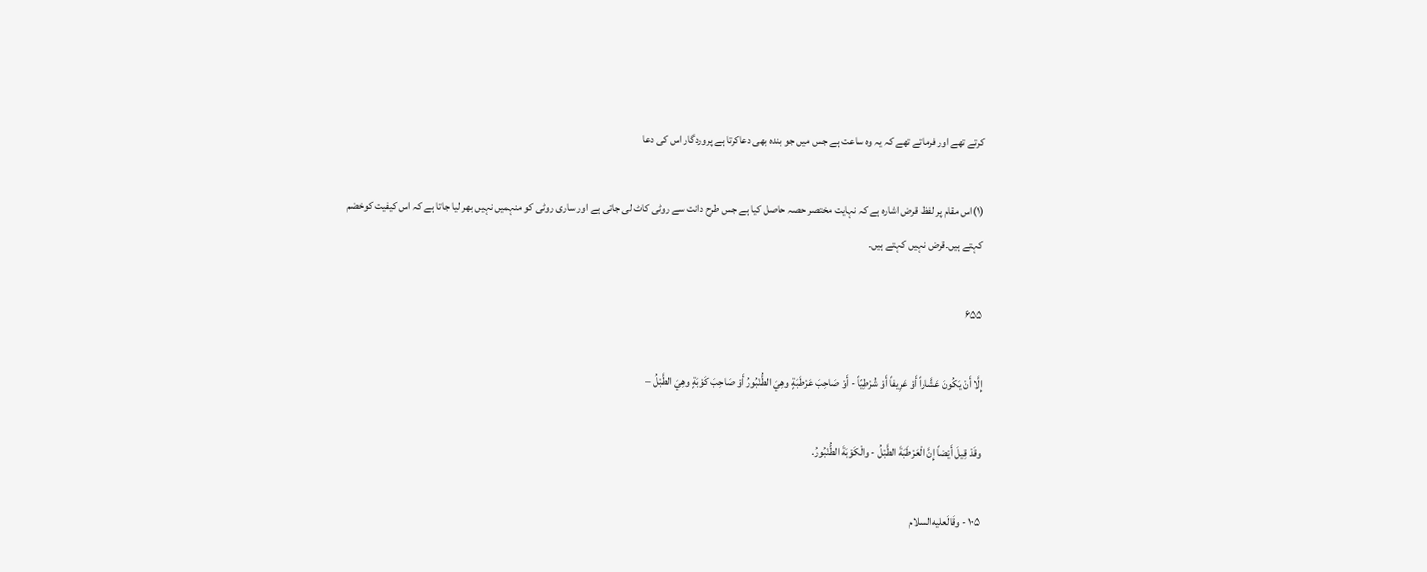کرتے تھے اور فرماتے تھے کہ یہ وہ ساعت ہے جس میں جو بندہ بھی دعاکرتا ہے پروردگار اس کی دعا

(۱)اس مقام پر لفظ قرض اشارہ ہے کہ نہایت مختصر حصہ حاصل کیا ہے جس طرح دانت سے روٹی کاٹ لی جاتی ہے اور ساری روٹی کو منہمیں نہیں بھر لیا جاتا ہے کہ اس کیفیت کوخضم کہتے ہیں۔قرض نہیں کہتے ہیں۔

۶۵۵

إِلَّا أَنْ يَكُونَ عَشَّاراً أَوْ عَرِيفاً أَوْ شُرْطِيّاً - أَوْ صَاحِبَ عَرْطَبَةٍ وهِيَ الطُّنْبُورُ أَوْ صَاحِبَ كَوْبَةٍ وهِيَ الطَّبْلُ –

وقَدْ قِيلَ أَيْضاً إِنَّ الْعَرْطَبَةَ الطَّبْلُ - والْكَوْبَةَ الطُّنْبُورُ.

۱۰۵ - وقَالَعليه‌السلام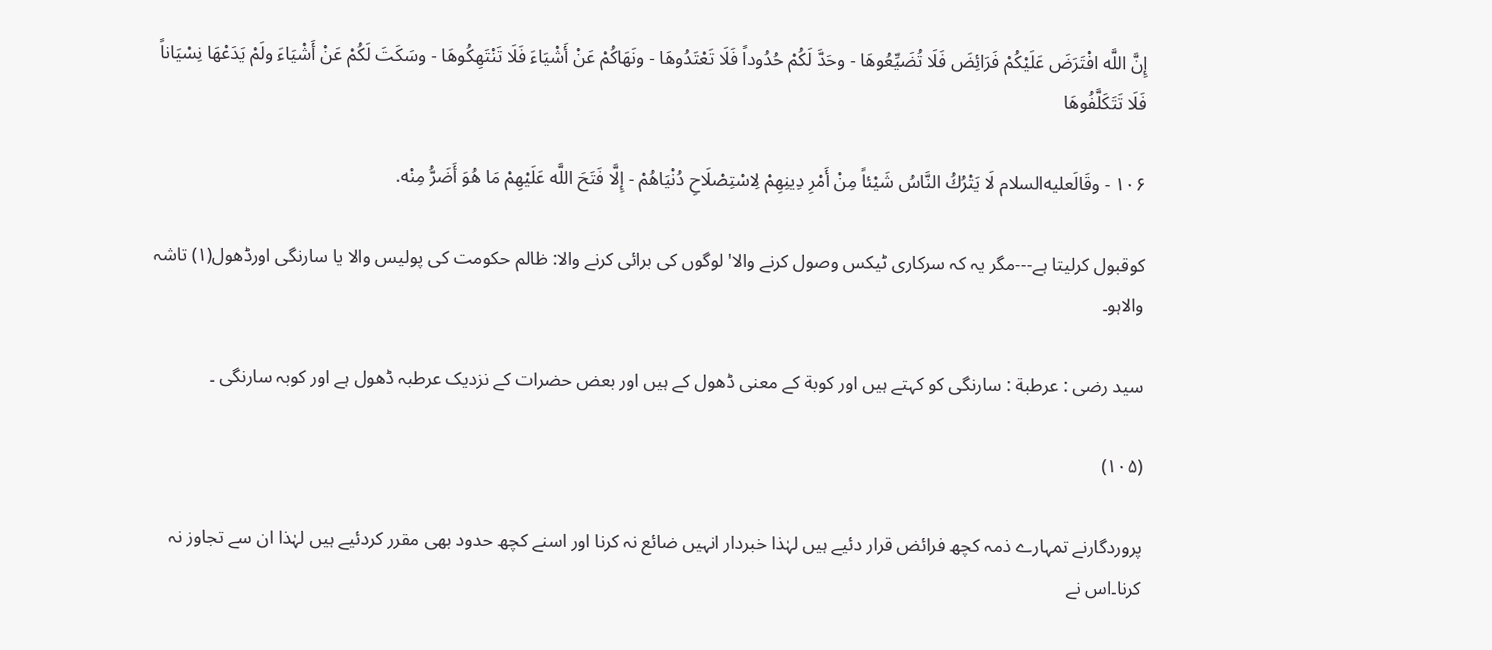إِنَّ اللَّه افْتَرَضَ عَلَيْكُمْ فَرَائِضَ فَلَا تُضَيِّعُوهَا - وحَدَّ لَكُمْ حُدُوداً فَلَا تَعْتَدُوهَا - ونَهَاكُمْ عَنْ أَشْيَاءَ فَلَا تَنْتَهِكُوهَا - وسَكَتَ لَكُمْ عَنْ أَشْيَاءَ ولَمْ يَدَعْهَا نِسْيَاناً فَلَا تَتَكَلَّفُوهَا

۱۰۶ - وقَالَعليه‌السلام لَا يَتْرُكُ النَّاسُ شَيْئاً مِنْ أَمْرِ دِينِهِمْ لِاسْتِصْلَاحِ دُنْيَاهُمْ - إِلَّا فَتَحَ اللَّه عَلَيْهِمْ مَا هُوَ أَضَرُّ مِنْه.

کوقبول کرلیتا ہے---مگر یہ کہ سرکاری ٹیکس وصول کرنے والا' لوگوں کی برائی کرنے والا: ظالم حکومت کی پولیس والا یا سارنگی اورڈھول(۱) تاشہ والاہو۔

سید رضی : عرطبة : سارنگی کو کہتے ہیں اور کوبة کے معنی ڈھول کے ہیں اور بعض حضرات کے نزدیک عرطبہ ڈھول ہے اور کوبہ سارنگی ۔

(۱۰۵)

پروردگارنے تمہارے ذمہ کچھ فرائض قرار دئیے ہیں لہٰذا خبردار انہیں ضائع نہ کرنا اور اسنے کچھ حدود بھی مقرر کردئیے ہیں لہٰذا ان سے تجاوز نہ کرنا۔اس نے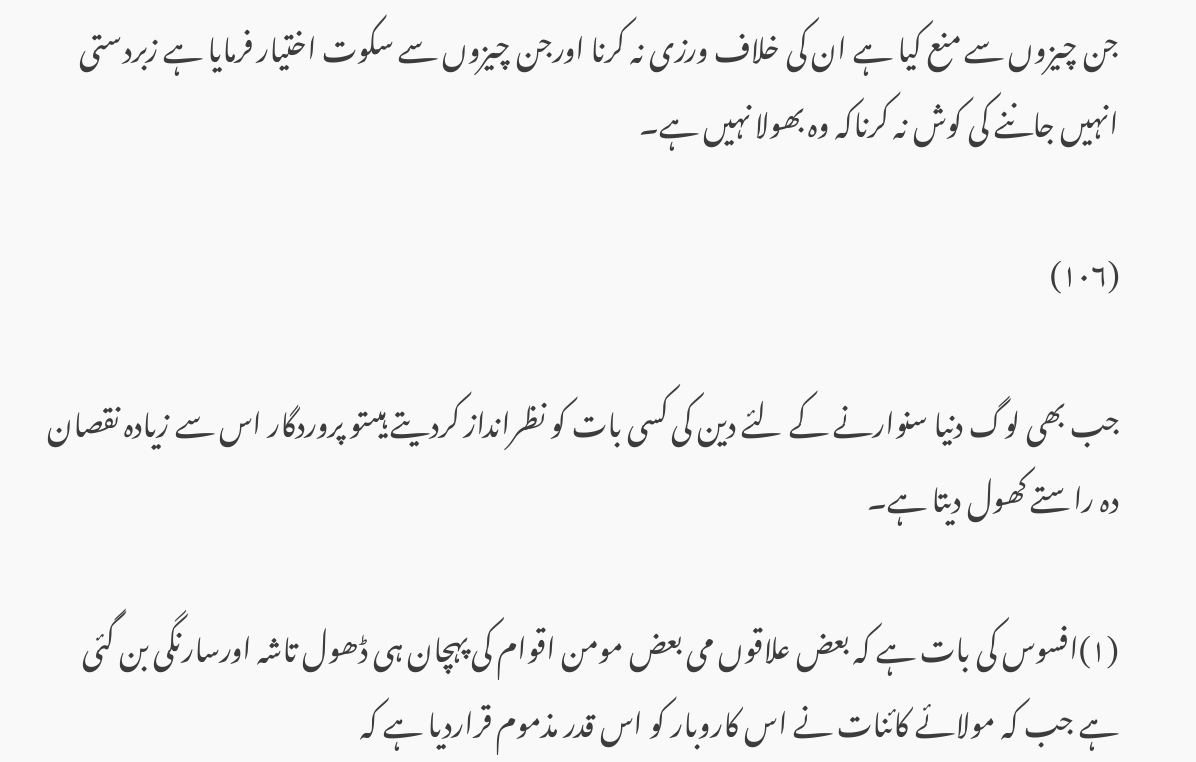جن چیزوں سے منع کیا ہے ان کی خلاف ورزی نہ کرنا اورجن چیزوں سے سکوت اختیار فرمایا ہے زبردستی انہیں جاننے کی کوش نہ کرناکہ وہ بھولا نہیں ہے۔

(۱۰۶)

جب بھی لوگ دنیا سنوارنے کے لئے دین کی کسی بات کو نظرانداز کردیتے ہیںتو پروردگار اس سے زیادہ نقصان دہ راستے کھول دیتا ہے۔

(۱)افسوس کی بات ہے کہ بعض علاقوں می بعض مومن اقوام کی پہچان ہی ڈھول تاشہ اورسارنگی بن گئی ہے جب کہ مولائے کائنات نے اس کاروبار کو اس قدر مذموم قراردیا ہے کہ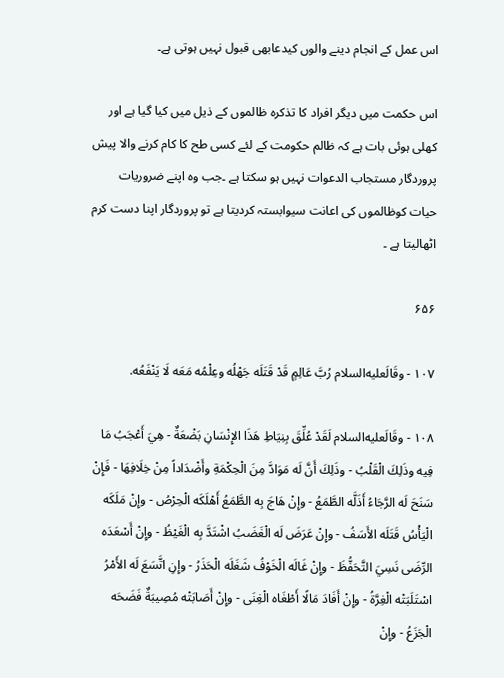اس عمل کے انجام دینے والوں کیدعابھی قبول نہیں ہوتی ہے۔

اس حکمت میں دیگر افراد کا تذکرہ ظالموں کے ذیل میں کیا گیا ہے اور کھلی ہوئی بات ہے کہ ظالم حکومت کے لئے کسی طح کا کام کرنے والا پیش پروردگار مستجاب الدعوات نہیں ہو سکتا ہے ۔جب وہ اپنے ضروریات حیات کوظالموں کی اعانت سیوابستہ کردیتا ہے تو پروردگار اپنا دست کرم اٹھالیتا ہے ۔

۶۵۶

۱۰۷ - وقَالَعليه‌السلام رُبَّ عَالِمٍ قَدْ قَتَلَه جَهْلُه وعِلْمُه مَعَه لَا يَنْفَعُه.

۱۰۸ - وقَالَعليه‌السلام لَقَدْ عُلِّقَ بِنِيَاطِ هَذَا الإِنْسَانِ بَضْعَةٌ - هِيَ أَعْجَبُ مَا فِيه وذَلِكَ الْقَلْبُ - وذَلِكَ أَنَّ لَه مَوَادَّ مِنَ الْحِكْمَةِ وأَضْدَاداً مِنْ خِلَافِهَا - فَإِنْ سَنَحَ لَه الرَّجَاءُ أَذَلَّه الطَّمَعُ - وإِنْ هَاجَ بِه الطَّمَعُ أَهْلَكَه الْحِرْصُ - وإِنْ مَلَكَه الْيَأْسُ قَتَلَه الأَسَفُ - وإِنْ عَرَضَ لَه الْغَضَبُ اشْتَدَّ بِه الْغَيْظُ - وإِنْ أَسْعَدَه الرِّضَى نَسِيَ التَّحَفُّظَ - وإِنْ غَالَه الْخَوْفُ شَغَلَه الْحَذَرُ - وإِنِ اتَّسَعَ لَه الأَمْرُ اسْتَلَبَتْه الْغِرَّةُ - وإِنْ أَفَادَ مَالًا أَطْغَاه الْغِنَى - وإِنْ أَصَابَتْه مُصِيبَةٌ فَضَحَه الْجَزَعُ - وإِنْ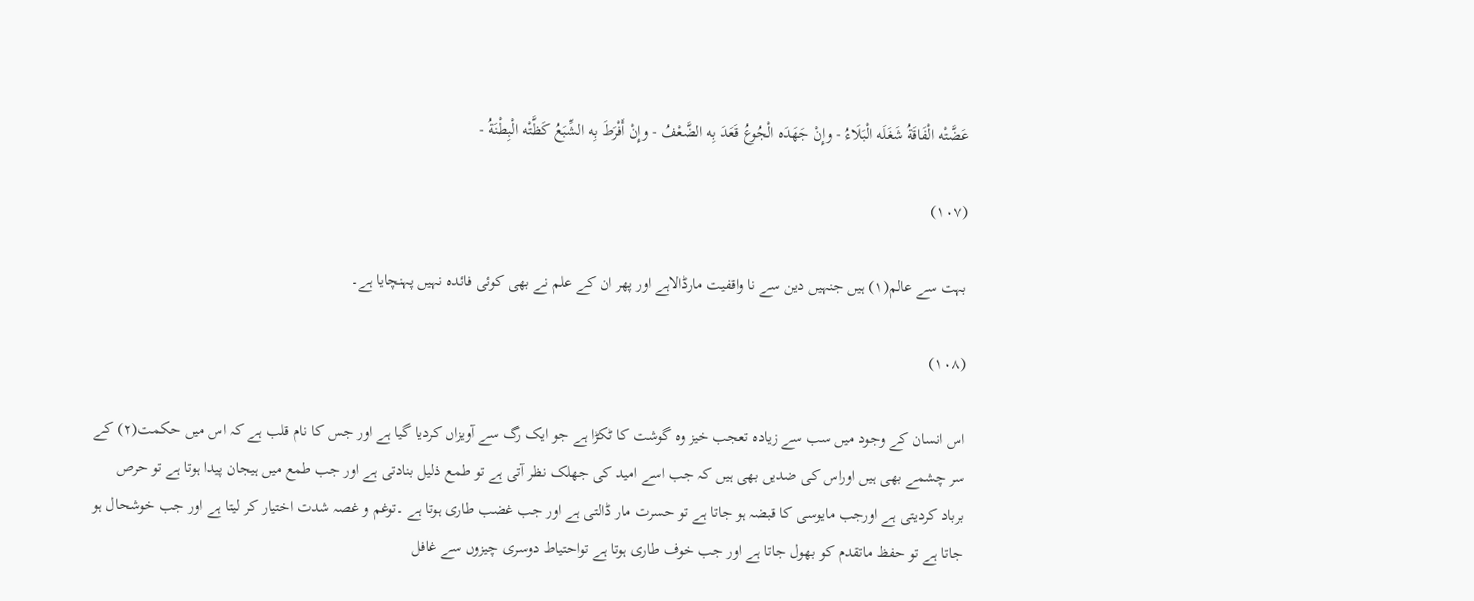عَضَّتْه الْفَاقَةُ شَغَلَه الْبَلَاءُ - وإِنْ جَهَدَه الْجُوعُ قَعَدَ بِه الضَّعْفُ - وإِنْ أَفْرَطَ بِه الشِّبَعُ كَظَّتْه الْبِطْنَةُ -

(۱۰۷)

بہت سے عالم(۱) ہیں جنہیں دین سے نا واقفیت مارڈالاہے اور پھر ان کے علم نے بھی کوئی فائدہ نہیں پہنچایا ہے۔

(۱۰۸)

اس انسان کے وجود میں سب سے زیادہ تعجب خیز وہ گوشت کا ٹکڑا ہے جو ایک رگ سے آویزاں کردیا گیا ہے اور جس کا نام قلب ہے کہ اس میں حکمت(۲) کے سر چشمے بھی ہیں اوراس کی ضدیں بھی ہیں کہ جب اسے امید کی جھلک نظر آتی ہے تو طمع ذلیل بنادتی ہے اور جب طمع میں ہیجان پیدا ہوتا ہے تو حرص برباد کردیتی ہے اورجب مایوسی کا قبضہ ہو جاتا ہے تو حسرت مار ڈالتی ہے اور جب غضب طاری ہوتا ہے ۔توغم و غصہ شدت اختیار کر لیتا ہے اور جب خوشحال ہو جاتا ہے تو حفظ ماتقدم کو بھول جاتا ہے اور جب خوف طاری ہوتا ہے تواحتیاط دوسری چیزوں سے غافل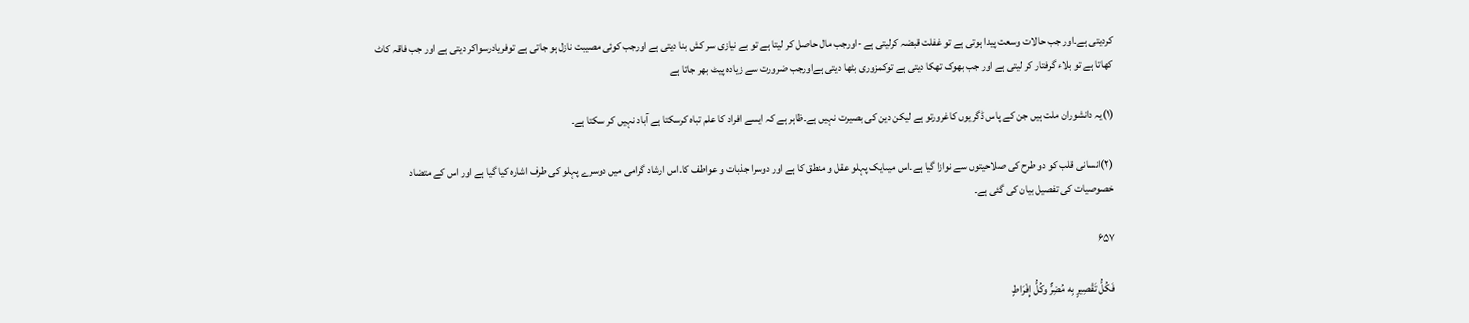کردیتی ہے۔اور جب حالات وسعت پیدا ہوتی ہے تو غفلت قبضہ کرلیتی ہے -اورجب مال حاصل کر لیتا ہے تو بے نیازی سر کش بنا دیتی ہے اورجب کوئی مصیبت نازل ہو جاتی ہے توفریادرسواکر دیتی ہے اور جب فاقہ کاٹ کھاتا ہے تو بلاء گرفتار کر لیتی ہے اور جب بھوک تھکا دیتی ہے توکمزوری بٹھا دیتی ہےاورجب ضرورت سے زیادہ پیٹ بھر جاتا ہے

(۱)یہ دانشوران ملت ہیں جن کے پاس ڈگریوں کاغرورتو ہے لیکن دین کی بصیرت نہیں ہے۔ظاہر ہے کہ ایسے افراد کا علم تباہ کرسکتا ہے آباد نہیں کر سکتا ہے۔

(۲)انسانی قلب کو دو طرح کی صلاحیتوں سے نوازا گیا ہے۔اس میںایک پہلو عقل و منطق کا ہے اور دوسرا جذبات و عواطف کا۔اس ارشاد گرامی میں دوسرے پہلو کی طرف اشارہ کیا گیا ہے اور اس کے متضاد خصوصیات کی تفصیل بیان کی گئی ہے۔

۶۵۷

فَكُلُّ تَقْصِيرٍ بِه مُضِرٌّ وكُلُّ إِفْرَاطٍ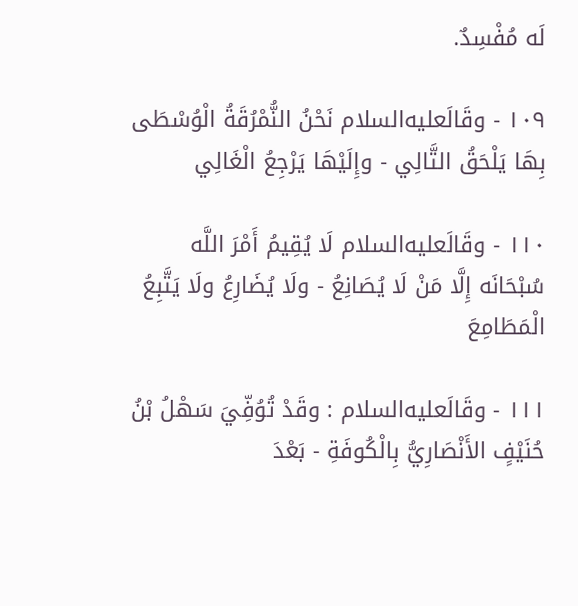لَه مُفْسِدٌ.

۱۰۹ - وقَالَعليه‌السلام نَحْنُ النُّمْرُقَةُ الْوُسْطَى بِهَا يَلْحَقُ التَّالِي - وإِلَيْهَا يَرْجِعُ الْغَالِي

۱۱۰ - وقَالَعليه‌السلام لَا يُقِيمُ أَمْرَ اللَّه سُبْحَانَه إِلَّا مَنْ لَا يُصَانِعُ - ولَا يُضَارِعُ ولَا يَتَّبِعُ الْمَطَامِعَ

۱۱۱ - وقَالَعليه‌السلام : وقَدْ تُوُفِّيَ سَهْلُ بْنُ حُنَيْفٍ الأَنْصَارِيُّ بِالْكُوفَةِ - بَعْدَ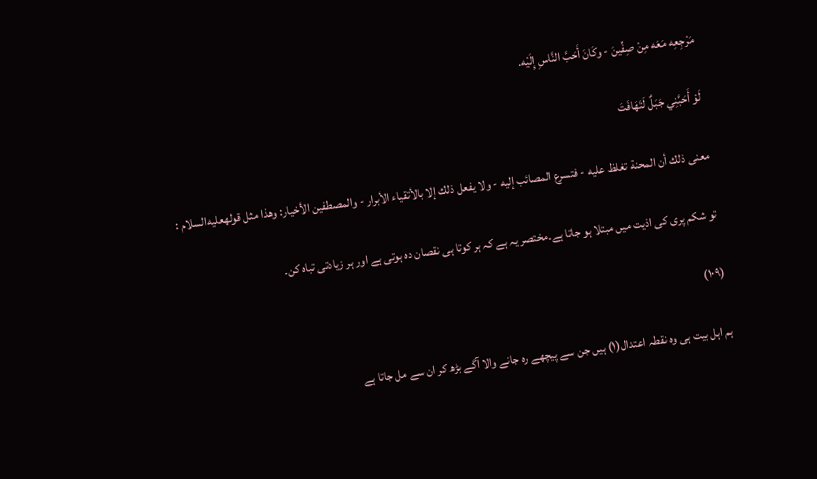مَرْجِعِه مَعَه مِنْ صِفِّينَ - وكَانَ أَحَبَّ النَّاسِ إِلَيْه.

لَوْ أَحَبَّنِي جَبَلٌ لَتَهَافَتَ

معنى ذلك أن المحنة تغلظ عليه - فتسرع المصائب إليه - ولا يفعل ذلك إلا بالأتقياء الأبرار - والمصطفين الأخيار: وهذا مثل قولهعليه‌السلام :

تو شکم پری کی اذیت میں مبتلا ہو جاتا ہے۔مختصر یہ ہے کہ ہر کوتا ہی نقصان دہ ہوتی ہے اور ہر زیادتی تباہ کن۔

(۱۰۹)

ہم اہل بیت ہی وہ نقطہ اعتدال(۱) ہیں جن سے پیچھے رہ جانے والا آگے بڑھ کر ان سے مل جاتا ہے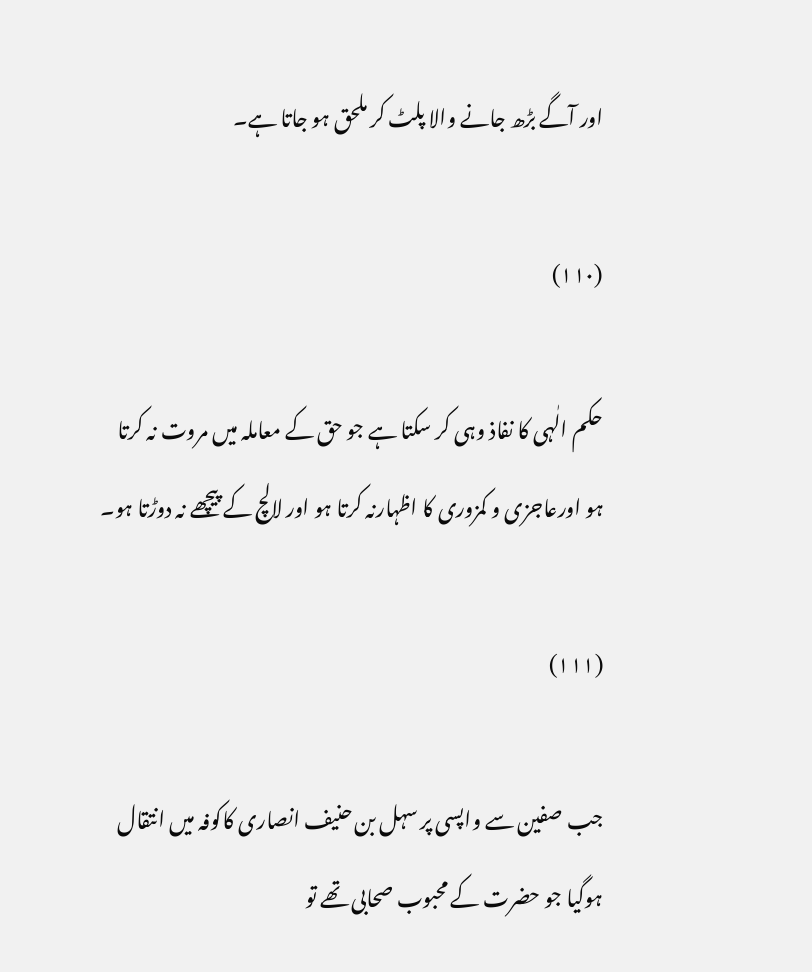اور آگے بڑھ جانے والا پلٹ کر ملحق ہو جاتا ہے۔

(۱۱۰)

حکم الٰہی کا نفاذ وہی کر سکتا ہے جو حق کے معاملہ میں مروت نہ کرتا ہو اورعاجزی و کمزوری کا اظہارنہ کرتا ہو اور لالچ کے پیچھے نہ دوڑتا ہو۔

(۱۱۱)

جب صفین سے واپسی پر سہل بن حنیف انصاری کاکوفہ میں انتقال ہوگیا جو حضرت کے محبوب صحابی تھے تو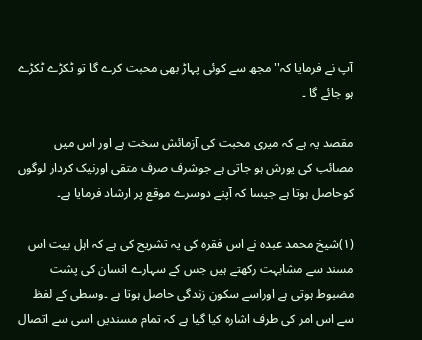آپ نے فرمایا کہ''مجھ سے کوئی پہاڑ بھی محبت کرے گا تو ٹکڑے ٹکڑے ہو جائے گا ۔

مقصد یہ ہے کہ میری محبت کی آزمائش سخت ہے اور اس میں مصائب کی یورش ہو جاتی ہے جوشرف صرف متقی اورنیک کردار لوگوں کوحاصل ہوتا ہے جیسا کہ آپنے دوسرے موقع پر ارشاد فرمایا ہے۔

(۱)شیخ محمد عبدہ نے اس فقرہ کی یہ تشریح کی ہے کہ اہل بیت اس مسند سے مشابہت رکھتے ہیں جس کے سہارے انسان کی پشت مضبوط ہوتی ہے اوراسے سکون زندگی حاصل ہوتا ہے ۔وسطی کے لفظ سے اس امر کی طرف اشارہ کیا گیا ہے کہ تمام مسندیں اسی سے اتصال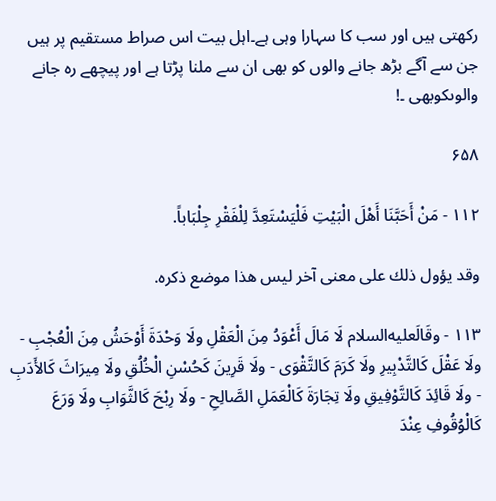رکھتی ہیں اور سب کا سہارا وہی ہے۔اہل بیت اس صراط مستقیم پر ہیں جن سے آگے بڑھ جانے والوں کو بھی ان سے ملنا پڑتا ہے اور پیچھے رہ جانے والوںکوبھی ۔!

۶۵۸

۱۱۲ - مَنْ أَحَبَّنَا أَهْلَ الْبَيْتِ فَلْيَسْتَعِدَّ لِلْفَقْرِ جِلْبَاباً.

وقد يؤول ذلك على معنى آخر ليس هذا موضع ذكره.

۱۱۳ - وقَالَعليه‌السلام لَا مَالَ أَعْوَدُ مِنَ الْعَقْلِ ولَا وَحْدَةَ أَوْحَشُ مِنَ الْعُجْبِ - ولَا عَقْلَ كَالتَّدْبِيرِ ولَا كَرَمَ كَالتَّقْوَى - ولَا قَرِينَ كَحُسْنِ الْخُلُقِ ولَا مِيرَاثَ كَالأَدَبِ - ولَا قَائِدَ كَالتَّوْفِيقِ ولَا تِجَارَةَ كَالْعَمَلِ الصَّالِحِ - ولَا رِبْحَ كَالثَّوَابِ ولَا وَرَعَ كَالْوُقُوفِ عِنْدَ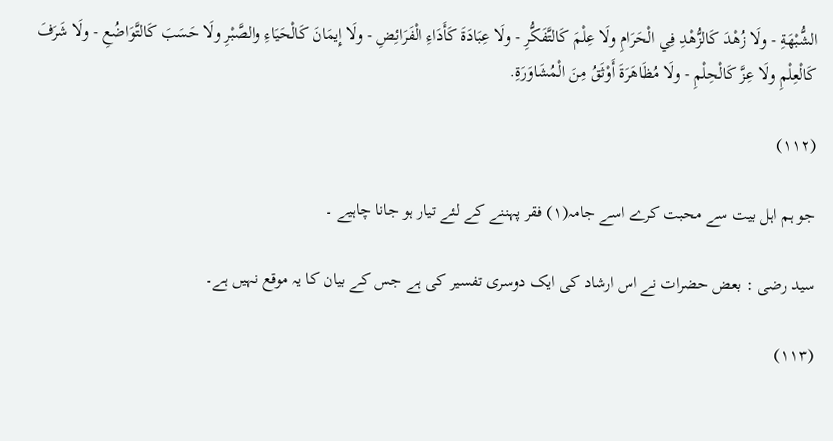الشُّبْهَةِ - ولَا زُهْدَ كَالزُّهْدِ فِي الْحَرَامِ ولَا عِلْمَ كَالتَّفَكُّرِ - ولَا عِبَادَةَ كَأَدَاءِ الْفَرَائِضِ - ولَا إِيمَانَ كَالْحَيَاءِ والصَّبْرِ ولَا حَسَبَ كَالتَّوَاضُعِ - ولَا شَرَفَ كَالْعِلْمِ ولَا عِزَّ كَالْحِلْمِ - ولَا مُظَاهَرَةَ أَوْثَقُ مِنَ الْمُشَاوَرَةِ.

(۱۱۲)

جو ہم اہل بیت سے محبت کرے اسے جامہ(۱) فقر پہننے کے لئے تیار ہو جانا چاہیے ۔

سید رضی : بعض حضرات نے اس ارشاد کی ایک دوسری تفسیر کی ہے جس کے بیان کا یہ موقع نہیں ہے۔

(۱۱۳)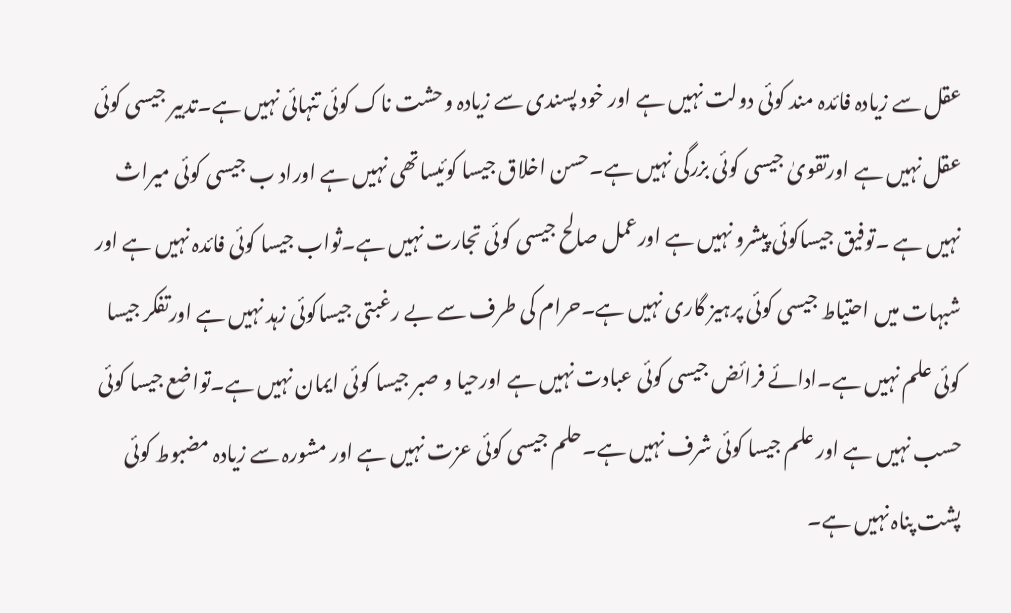عقل سے زیادہ فائدہ مند کوئی دولت نہیں ہے اور خود پسندی سے زیادہ وحشت ناک کوئی تنہائی نہیں ہے۔تدبیر جیسی کوئی عقل نہیں ہے اورتقویٰ جیسی کوئی بزرگی نہیں ہے۔حسن اخلاق جیسا کوئیساتھی نہیں ہے اوراد ب جیسی کوئی میراث نہیں ہے ۔توفیق جیساکوئی پیشرو نہیں ہے اورعمل صالح جیسی کوئی تجارت نہیں ہے۔ثواب جیسا کوئی فائدہ نہیں ہے اور شبہات میں احتیاط جیسی کوئی پرہیز گاری نہیں ہے۔حرام کی طرف سے بے رغبتی جیساکوئی زہد نہیں ہے اورتفکر جیسا کوئی علم نہیں ہے۔ادائے فرائض جیسی کوئی عبادت نہیں ہے اورحیا و صبر جیسا کوئی ایمان نہیں ہے۔تواضع جیسا کوئی حسب نہیں ہے اور علم جیسا کوئی شرف نہیں ہے۔حلم جیسی کوئی عزت نہیں ہے اور مشورہ سے زیادہ مضبوط کوئی پشت پناہ نہیں ہے۔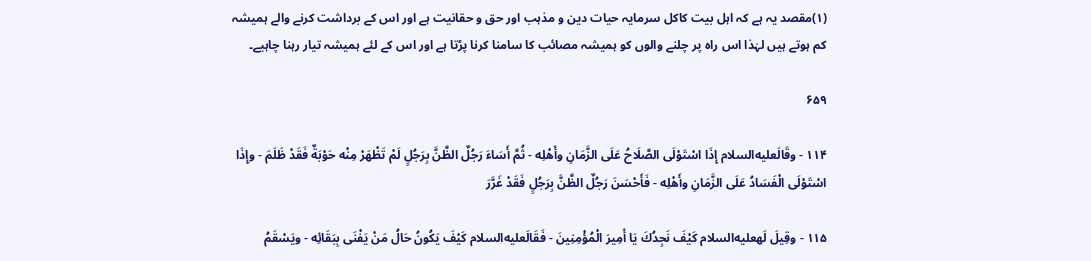(۱)مقصد یہ ہے کہ اہل بیت کاکل سرمایہ حیات دین و مذہب اور حق و حقانیت ہے اور اس کے برداشت کرنے والے ہمیشہ کم ہوتے ہیں لہٰذا اس راہ پر چلنے والوں کو ہمیشہ مصائب کا سامنا کرنا پڑتا ہے اور اس کے لئے ہمیشہ تیار رہنا چاہیے۔

۶۵۹

۱۱۴ - وقَالَعليه‌السلام إِذَا اسْتَوْلَى الصَّلَاحُ عَلَى الزَّمَانِ وأَهْلِه - ثُمَّ أَسَاءَ رَجُلٌ الظَّنَّ بِرَجُلٍ لَمْ تَظْهَرْ مِنْه حَوْبَةٌ فَقَدْ ظَلَمَ - وإِذَا اسْتَوْلَى الْفَسَادُ عَلَى الزَّمَانِ وأَهْلِه - فَأَحْسَنَ رَجُلٌ الظَّنَّ بِرَجُلٍ فَقَدْ غَرَّرَ

۱۱۵ - وقِيلَ لَهعليه‌السلام كَيْفَ نَجِدُكَ يَا أَمِيرَ الْمُؤْمِنِينَ - فَقَالَعليه‌السلام كَيْفَ يَكُونُ حَالُ مَنْ يَفْنَى بِبَقَائِه - ويَسْقَمُ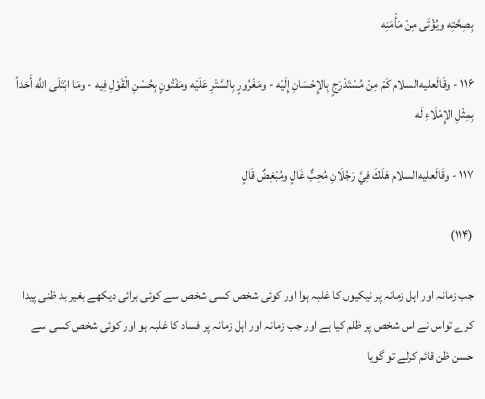بِصِحَّتِه ويُؤْتَى مِنْ مَأْمَنِه

۱۱۶ - وقَالَعليه‌السلام كَمْ مِنْ مُسْتَدْرَجٍ بِالإِحْسَانِ إِلَيْه - ومَغْرُورٍ بِالسَّتْرِ عَلَيْه ومَفْتُونٍ بِحُسْنِ الْقَوْلِ فِيه - ومَا ابْتَلَى اللَّه أَحَداً بِمِثْلِ الإِمْلَاءِ لَه

۱۱۷ - وقَالَعليه‌السلام هَلَكَ فِيَّ رَجُلَانِ مُحِبٌّ غَالٍ ومُبْغِضٌ قَالٍ

(۱۱۴)

جب زمانہ اور اہل زمانہ پر نیکیوں کا غلبہ ہوا اور کوئی شخص کسی شخص سے کوئی برائی دیکھے بغیر بد ظنی پیدا کرے تواس نے اس شخص پر ظلم کیا ہے اور جب زمانہ اور اہل زمانہ پر فساد کا غلبہ ہو اور کوئی شخص کسی سے حسن ظن قائم کرلے تو گویا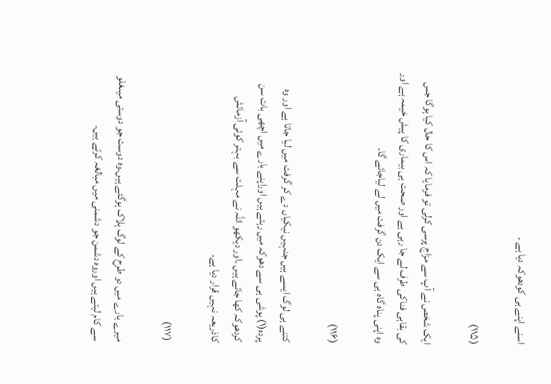اسنے اپنے ہی کودھوکہ دیا ہے ۔

(۱۱۵)

ایک شخص نے آپ سے مزاج پرسی کرلی تو فرمایا کہ اس کا حال کیا ہوگا جس کی بقاہی فناکی طرف لے جا رہی ہے اور صحت ہی بیماری کا پیش خیمہ ہے اور وہ اپنی پناہ گاہ ہی سے ایک دن گرفت میں لے لیاجائے گا۔

(۱۱۶)

کتنے ہی لوگ ایسے ہیں جنہیں نیکیاں دے کر گرفت میں لیا جاتا ہے اور وہ پردہ(۱) پوشی ہی سے دھوکہ میں رہتے ہیں اوراپنے بارے میں اچھی بات سن کردھوکہ کھا جاتے ہیں ۔اور دیکھو اللہ نے مہلت سے بہتر کوئی آزمائش کاذریعہ نہیں قرار دیا ہے۔

(۱۱۷)

میرے بارے میں دو طرح کے لوگ ہلاک ہوگئے ہیں۔وہ دوست جو دوستی میںغلو سے کام لیتے ہیں اوروہ دشمن جو دشمنی میں مبالغہ کرتے ہیں۔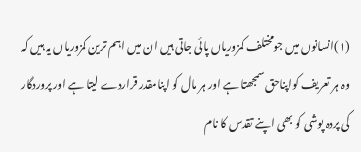(۱)انسانوں میں جومختلف کمزوریاں پائی جاتی ہیں ان میں اہم ترین کمزوریاں یہ ہیں کہ وہ ہر تعریف کواپناحق سمجھتا ہے اور ہر مال کو اپنامقدر قراردے لیتا ہے اور پروردگار کی پردہ پوشی کو بھی اپنے تقدس کا نام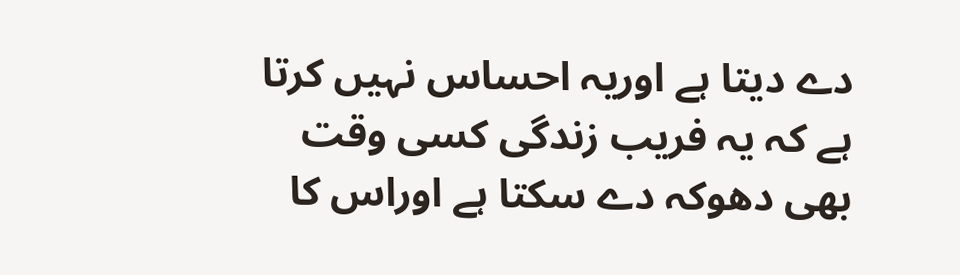دے دیتا ہے اوریہ احساس نہیں کرتا ہے کہ یہ فریب زندگی کسی وقت بھی دھوکہ دے سکتا ہے اوراس کا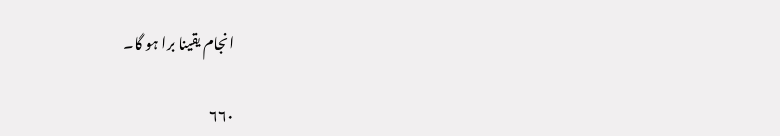انجام یقینا برا ہو گا۔

۶۶۰